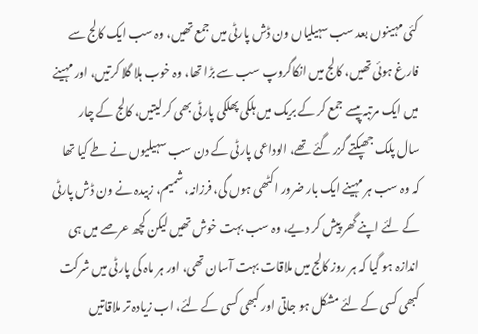کئی مہینوں بعد سب سہیلیاں ون ڈش پارٹی میں جمع تھیں، وہ سب ایک کالج سے فارغ ہوئی تھیں، کالج میں انکاگروپ سب سے بڑا تھا، وہ خوب ہلا گلا کرتیں، اور مہینے میں ایک مرتبہ پیسے جمع کر کے بریک میں ہلکی پھلکی پارٹی بھی کر لیتیں، کالج کے چار سال پلک جھپکتے گزر گئے تھے، الوداعی پارٹی کے دن سب سہیلیوں نے طے کیا تھا کہ وہ سب ہر مہینے ایک بار ضرور اکٹھی ہوں گی، فرزانہ، شمیم، زبیدہ نے ون ڈش پارٹی کے لئے اپنے گھر پیش کر دیے، وہ سب بہت خوش تھیں لیکن کچھ عرصے میں ہی اندازہ ہو گیا کہ ہر روز کالج میں ملاقات بہت آسان تھی، اور ہر ماہ کی پارٹی میں شرکت کبھی کسی کے لئے مشکل ہو جاتی اور کبھی کسی کے لئے، اب زیادہ تر ملاقاتیں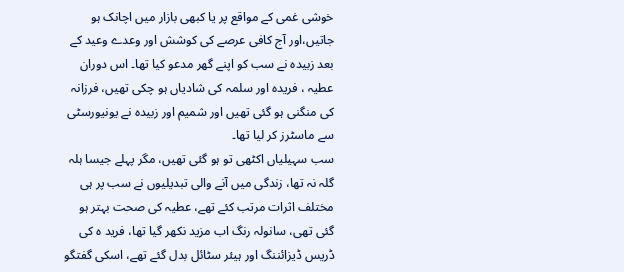خوشی غمی کے مواقع پر یا کبھی بازار میں اچانک ہو جاتیں،اور آج کافی عرصے کی کوشش اور وعدے وعید کے بعد زبیدہ نے سب کو اپنے گھر مدعو کیا تھا۔ اس دوران عطیہ ، فریدہ اور سلمہ کی شادیاں ہو چکی تھیں، فرزانہ کی منگنی ہو گئی تھیں اور شمیم اور زبیدہ نے یونیورسٹی سے ماسٹرز کر لیا تھا۔
سب سہیلیاں اکٹھی تو ہو گئی تھیں، مگر پہلے جیسا ہلہ گلہ نہ تھا، زندگی میں آنے والی تبدیلیوں نے سب پر ہی مختلف اثرات مرتب کئے تھے، عطیہ کی صحت بہتر ہو گئی تھی، سانولہ رنگ اب مزید نکھر گیا تھا، فرید ہ کی ڈریس ڈیزائننگ اور ہیئر سٹائل بدل گئے تھے، اسکی گفتگو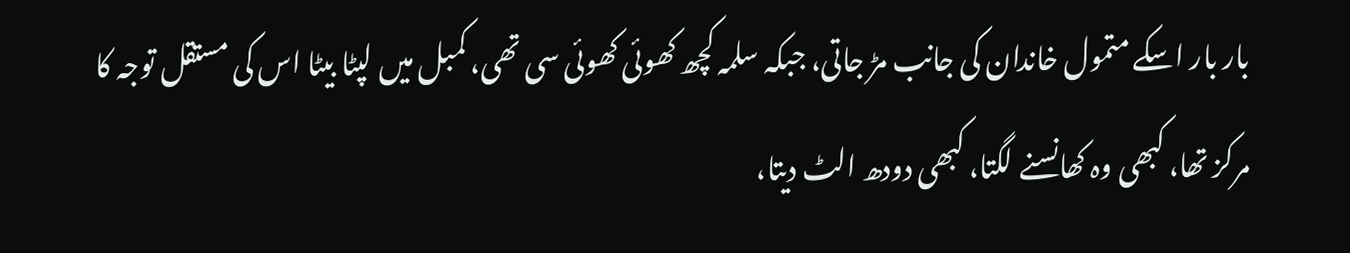بار بار اسکے متمول خاندان کی جانب مڑ جاتی، جبکہ سلمہ کچھ کھوئی کھوئی سی تھی، کمبل میں لپٹا بیٹا اس کی مستقل توجہ کا مرکز تھا، کبھی وہ کھانسنے لگتا، کبھی دودھ الٹ دیتا،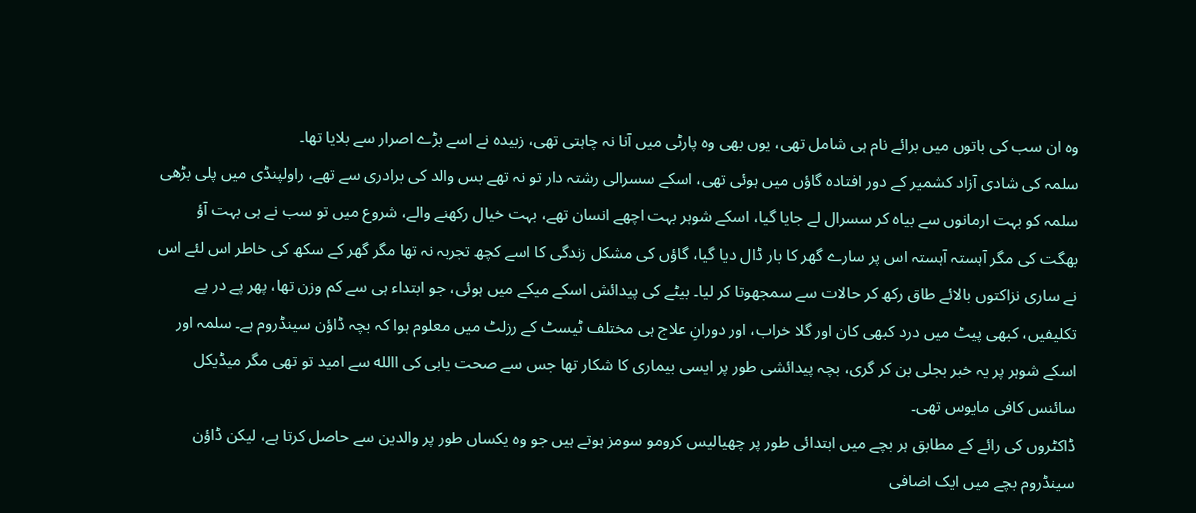وہ ان سب کی باتوں میں برائے نام ہی شامل تھی، یوں بھی وہ پارٹی میں آنا نہ چاہتی تھی، زبیدہ نے اسے بڑے اصرار سے بلایا تھا۔
سلمہ کی شادی آزاد کشمیر کے دور افتادہ گاؤں میں ہوئی تھی، اسکے سسرالی رشتہ دار تو نہ تھے بس والد کی برادری سے تھے، راولپنڈی میں پلی بڑھی سلمہ کو بہت ارمانوں سے بیاہ کر سسرال لے جایا گیا، اسکے شوہر بہت اچھے انسان تھے، بہت خیال رکھنے والے، شروع میں تو سب نے ہی بہت آؤ بھگت کی مگر آہستہ آہستہ اس پر سارے گھر کا بار ڈال دیا گیا، گاؤں کی مشکل زندگی کا اسے کچھ تجربہ نہ تھا مگر گھر کے سکھ کی خاطر اس لئے اس نے ساری نزاکتوں بالائے طاق رکھ کر حالات سے سمجھوتا کر لیا۔ بیٹے کی پیدائش اسکے میکے میں ہوئی، جو ابتداء ہی سے کم وزن تھا، پھر پے در پے تکلیفیں، کبھی پیٹ میں درد کبھی کان اور گلا خراب، اور دورانِ علاج ہی مختلف ٹیسٹ کے رزلٹ میں معلوم ہوا کہ بچہ ڈاؤن سینڈروم ہے۔ سلمہ اور اسکے شوہر پر یہ خبر بجلی بن کر گری، بچہ پیدائشی طور پر ایسی بیماری کا شکار تھا جس سے صحت یابی کی االله سے امید تو تھی مگر میڈیکل سائنس کافی مایوس تھی۔
ڈاکٹروں کی رائے کے مطابق ہر بچے میں ابتدائی طور پر چھیالیس کرومو سومز ہوتے ہیں جو وہ یکساں طور پر والدین سے حاصل کرتا ہے، لیکن ڈاؤن سینڈروم بچے میں ایک اضافی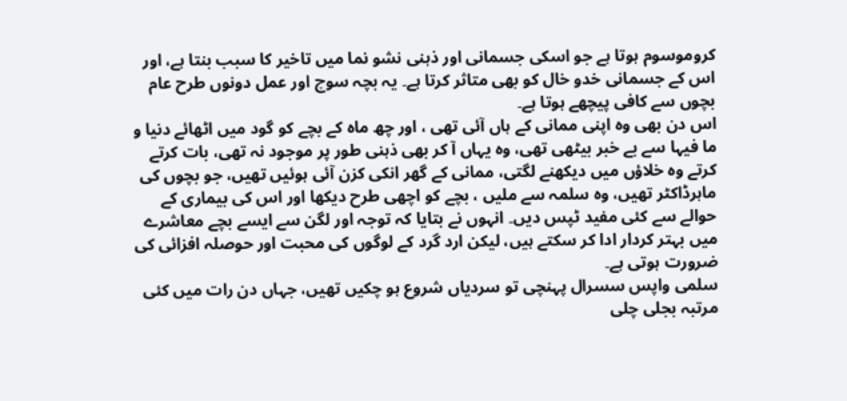کروموسوم ہوتا ہے جو اسکی جسمانی اور ذہنی نشو نما میں تاخیر کا سبب بنتا ہے، اور اس کے جسمانی خدو خال کو بھی متاثر کرتا ہے۔ یہ بچہ سوچ اور عمل دونوں طرح عام بچوں سے کافی پیچھے ہوتا ہے۔
اس دن بھی وہ اپنی ممانی کے ہاں آئی تھی ، اور چھ ماہ کے بچے کو گود میں اٹھائے دنیا و ما فیہا سے بے خبر بیٹھی تھی، وہ یہاں آ کر بھی ذہنی طور پر موجود نہ تھی، بات کرتے کرتے وہ خلاؤں میں دیکھنے لگتی، ممانی کے گھر انکی کزن آئی ہوئیں تھیں، جو بچوں کی ماہرڈاکٹر تھیں، وہ سلمہ سے ملیں ، بچے کو اچھی طرح دیکھا اور اس کی بیماری کے حوالے سے کئی مفید ٹپس دیں۔ انہوں نے بتایا کہ توجہ اور لگن سے ایسے بچے معاشرے میں بہتر کردار ادا کر سکتے ہیں، لیکن ارد گرد کے لوگوں کی محبت اور حوصلہ افزائی کی ضرورت ہوتی ہے۔
سلمی واپس سسرال پہنچی تو سردیاں شروع ہو چکیں تھیں، جہاں دن رات میں کئی مرتبہ بجلی چلی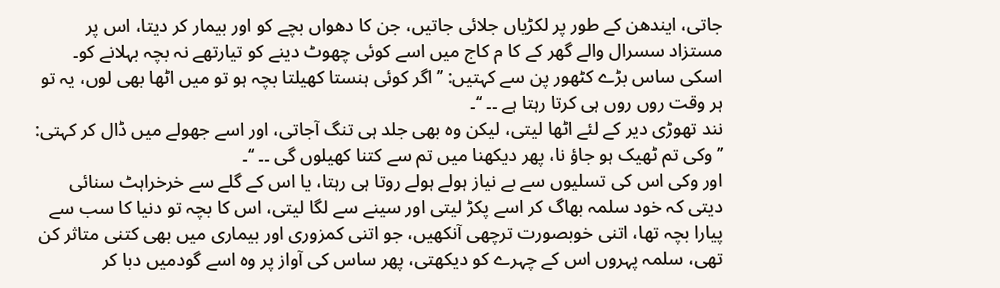جاتی، ایندھن کے طور پر لکڑیاں جلائی جاتیں، جن کا دھواں بچے کو اور بیمار کر دیتا، اس پر مستزاد سسرال والے گھر کے کا م کاج میں اسے کوئی چھوٹ دینے کو تیارتھے نہ بچہ بہلانے کو۔ اسکی ساس بڑے کٹھور پن سے کہتیں: ’’اگر کوئی ہنستا کھیلتا بچہ ہو تو میں اٹھا بھی لوں، یہ تو ہر وقت روں روں ہی کرتا رہتا ہے ۔۔ ‘‘۔
نند تھوڑی دیر کے لئے اٹھا لیتی، لیکن وہ بھی جلد ہی تنگ آجاتی، اور اسے جھولے میں ڈال کر کہتی: ’’وکی تم ٹھیک ہو جاؤ نا، پھر دیکھنا میں تم سے کتنا کھیلوں گی ۔۔ ‘‘۔
اور وکی اس کی تسلیوں سے بے نیاز ہولے ہولے روتا ہی رہتا، یا اس کے گلے سے خرخراہٹ سنائی دیتی کہ خود سلمہ بھاگ کر اسے پکڑ لیتی اور سینے سے لگا لیتی، اس کا بچہ تو دنیا کا سب سے پیارا بچہ تھا، اتنی خوبصورت ترچھی آنکھیں، جو اتنی کمزوری اور بیماری میں بھی کتنی متاثر کن تھی، سلمہ پہروں اس کے چہرے کو دیکھتی، پھر ساس کی آواز پر وہ اسے گودمیں دبا کر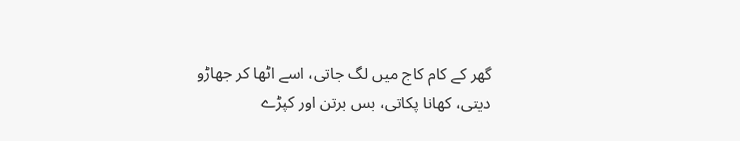گھر کے کام کاج میں لگ جاتی، اسے اٹھا کر جھاڑو دیتی، کھانا پکاتی، بس برتن اور کپڑے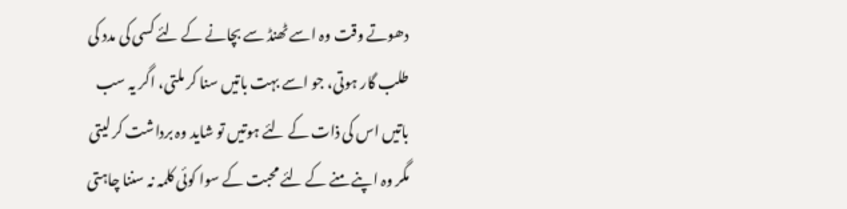دھوتے وقت وہ اسے ٹھنڈ سے بچانے کے لئے کسی کی مدد کی طلب گار ہوتی، جو اسے بہت باتیں سنا کر ملتی، اگر یہ سب باتیں اس کی ذات کے لئے ہوتیں تو شاید وہ برداشت کر لیتی مگر وہ اپنے منے کے لئے محبت کے سوا کوئی کلمہ نہ سننا چاہتی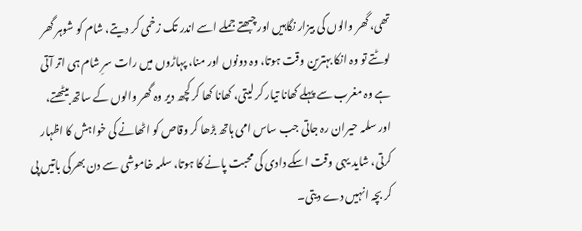تھی، گھر والوں کی بیزار نگاہیں اور چبھتے جملے اسے اندر تک زخمی کر دیتے، شام کو شوہر گھر لوٹتے تو وہ انکا بہترین وقت ہوتا، وہ دونوں اور منا، پہاڑوں میں رات سرِ شام ہی اتر آتی ہے وہ مغرب سے پہلے کھانا تیار کر لیتی، کھانا کھا کر کچھ دیر وہ گھر والوں کے ساتھ بیٹھتے، اور سلمہ حیران رہ جاتی جب ساس امی ہاتھ بڑھا کر وقاص کو اٹھانے کی خواہش کا اظہار کرتی، شاید یہی وقت اسکے دادی کی محبت پانے کا ہوتا، سلمہ خاموشی سے دن بھرکی باتیں پی کر بچہ انہیں دے دیتی۔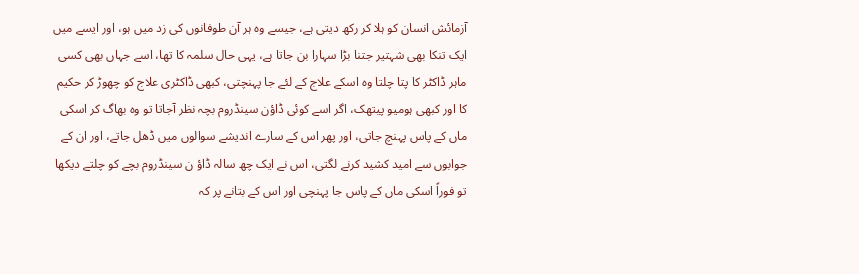آزمائش انسان کو ہلا کر رکھ دیتی ہے، جیسے وہ ہر آن طوفانوں کی زد میں ہو، اور ایسے میں ایک تنکا بھی شہتیر جتنا بڑا سہارا بن جاتا ہے، یہی حال سلمہ کا تھا، اسے جہاں بھی کسی ماہر ڈاکٹر کا پتا چلتا وہ اسکے علاج کے لئے جا پہنچتی، کبھی ڈاکٹری علاج کو چھوڑ کر حکیم کا اور کبھی ہومیو پیتھک، اگر اسے کوئی ڈاؤن سینڈروم بچہ نظر آجاتا تو وہ بھاگ کر اسکی ماں کے پاس پہنچ جاتی، اور پھر اس کے سارے اندیشے سوالوں میں ڈھل جاتے، اور ان کے جوابوں سے امید کشید کرنے لگتی، اس نے ایک چھ سالہ ڈاؤ ن سینڈروم بچے کو چلتے دیکھا تو فوراً اسکی ماں کے پاس جا پہنچی اور اس کے بتانے پر کہ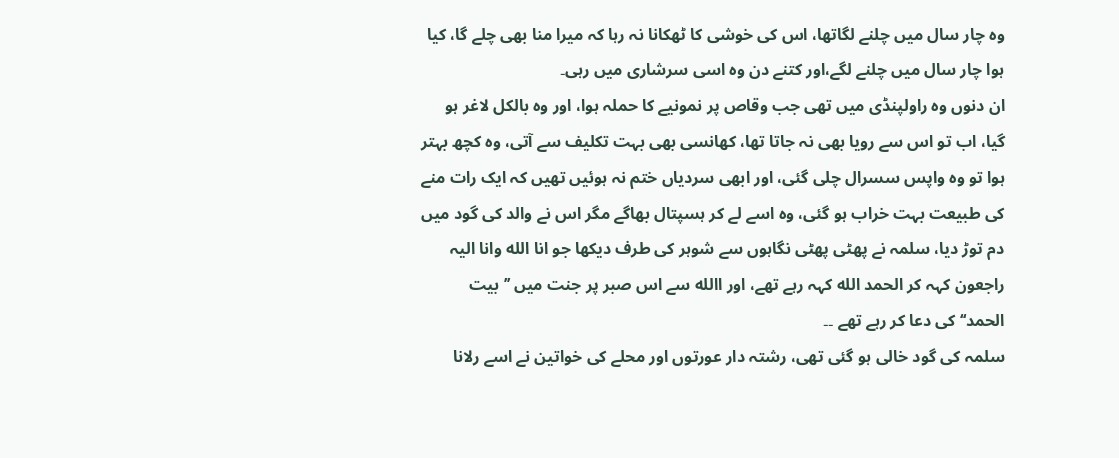وہ چار سال میں چلنے لگاتھا، اس کی خوشی کا ٹھکانا نہ رہا کہ میرا منا بھی چلے گا، کیا ہوا چار سال میں چلنے لگے،اور کتنے دن وہ اسی سرشاری میں رہی۔
ان دنوں وہ راولپنڈی میں تھی جب وقاص پر نمونیے کا حملہ ہوا، اور وہ بالکل لاغر ہو گیا، اب تو اس سے رویا بھی نہ جاتا تھا، کھانسی بھی بہت تکلیف سے آتی، وہ کچھ بہتر ہوا تو وہ واپس سسرال چلی گئی، اور ابھی سردیاں ختم نہ ہوئیں تھیں کہ ایک رات منے کی طبیعت بہت خراب ہو گئی، وہ اسے لے کر ہسپتال بھاگے مگر اس نے والد کی گود میں دم توڑ دیا، سلمہ نے پھٹی پھٹی نگاہوں سے شوہر کی طرف دیکھا جو انا الله وانا الیہ راجعون کہہ کر الحمد الله کہہ رہے تھے، اور االله سے اس صبر پر جنت میں ’’بیت الحمد‘‘ کی دعا کر رہے تھے ۔۔
سلمہ کی گود خالی ہو گئی تھی، رشتہ دار عورتوں اور محلے کی خواتین نے اسے رلانا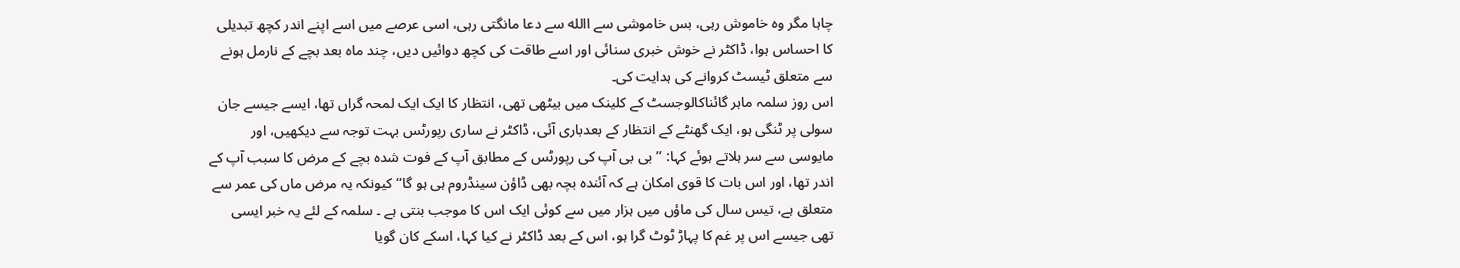چاہا مگر وہ خاموش رہی، بس خاموشی سے االله سے دعا مانگتی رہی، اسی عرصے میں اسے اپنے اندر کچھ تبدیلی کا احساس ہوا، ڈاکٹر نے خوش خبری سنائی اور اسے طاقت کی کچھ دوائیں دیں، چند ماہ بعد بچے کے نارمل ہونے سے متعلق ٹیسٹ کروانے کی ہدایت کی۔
اس روز سلمہ ماہر گائناکالوجسٹ کے کلینک میں بیٹھی تھی، انتظار کا ایک ایک لمحہ گراں تھا، ایسے جیسے جان سولی پر ٹنگی ہو، ایک گھنٹے کے انتظار کے بعدباری آئی، ڈاکٹر نے ساری رپورٹس بہت توجہ سے دیکھیں، اور مایوسی سے سر ہلاتے ہوئے کہا: ’’بی بی آپ کی رپورٹس کے مطابق آپ کے فوت شدہ بچے کے مرض کا سبب آپ کے اندر تھا، اور اس بات کا قوی امکان ہے کہ آئندہ بچہ بھی ڈاؤن سینڈروم ہی ہو گا‘‘ کیونکہ یہ مرض ماں کی عمر سے متعلق ہے، تیس سال کی ماؤں میں ہزار میں سے کوئی ایک اس کا موجب بنتی ہے ۔ سلمہ کے لئے یہ خبر ایسی تھی جیسے اس پر غم کا پہاڑ ٹوٹ گرا ہو، اس کے بعد ڈاکٹر نے کیا کہا، اسکے کان گویا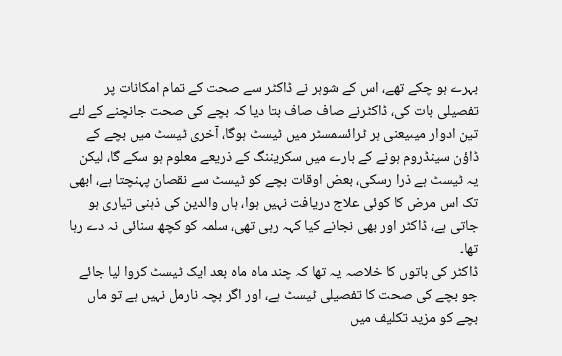بہرے ہو چکے تھے، اس کے شوہر نے ڈاکٹر سے صحت کے تمام امکانات پر تفصیلی بات کی، ڈاکٹرنے صاف صاف بتا دیا کہ بچے کی صحت جانچنے کے لئے تین ادوار میںیعنی ہر ٹرائسمسٹر میں ٹیسٹ ہوگا، آخری ٹیسٹ میں بچے کے ڈاؤن سینڈروم ہونے کے بارے میں سکریننگ کے ذریعے معلوم ہو سکے گا، لیکن یہ ٹیسٹ ہے ذرا رسکی، بعض اوقات بچے کو ٹیسٹ سے نقصان پہنچتا ہے، ابھی تک اس مرض کا کوئی علاج دریافت نہیں ہوا، ہاں والدین کی ذہنی تیاری ہو جاتی ہے، ڈاکٹر اور بھی نجانے کیا کہہ رہی تھی، سلمہ کو کچھ سنائی نہ دے رہا تھا۔
ڈاکٹر کی باتوں کا خلاصہ یہ تھا کہ چند ماہ ماہ بعد ایک ٹیسٹ کروا لیا جائے جو بچے کی صحت کا تفصیلی ٹیسٹ ہے، اور اگر بچہ نارمل نہیں ہے تو ماں بچے کو مزید تکلیف میں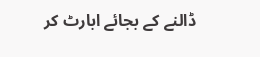ڈالنے کے بجائے ابارٹ کر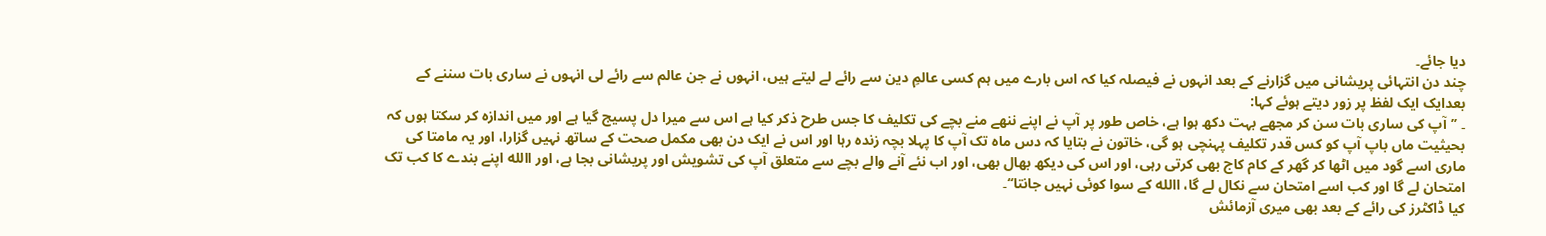دیا جائے۔
چند دن انتہائی پریشانی میں گزارنے کے بعد انہوں نے فیصلہ کیا کہ اس بارے میں ہم کسی عالمِ دین سے رائے لے لیتے ہیں، انہوں نے جن عالم سے رائے لی انہوں نے ساری بات سننے کے بعدایک ایک لفظ پر زور دیتے ہوئے کہا:
۔ ’’آپ کی ساری بات سن کر مجھے بہت دکھ ہوا ہے، خاص طور پر آپ نے اپنے ننھے منے بچے کی تکلیف کا جس طرح ذکر کیا ہے اس سے میرا دل پسیج گیا ہے اور میں اندازہ کر سکتا ہوں کہ بحیثیت ماں باپ آپ کو کس قدر تکلیف پہنچی ہو گی، خاتون نے بتایا کہ دس ماہ تک آپ کا پہلا بچہ زندہ رہا اور اس نے ایک دن بھی مکمل صحت کے ساتھ نہیں گزارا، اور یہ مامتا کی ماری اسے گود میں اٹھا کر گھر کے کام کاج بھی کرتی رہی، اور اس کی دیکھ بھال بھی، اور اب نئے آنے والے بچے سے متعلق آپ کی تشویش اور پریشانی بجا ہے، اور االله اپنے بندے کا کب تک امتحان لے گا اور کب اسے امتحان سے نکال لے گا، االله کے سوا کوئی نہیں جانتا‘‘۔
کیا ڈاکٹرز کی رائے کے بعد بھی میری آزمائش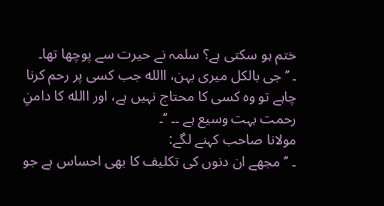ختم ہو سکتی ہے؟ سلمہ نے حیرت سے پوچھا تھا۔
۔ ’’جی بالکل میری بہن، االله جب کسی پر رحم کرنا چاہے تو وہ کسی کا محتاج نہیں ہے، اور االله کا دامنِ رحمت بہت وسیع ہے ۔۔ ‘‘۔
مولانا صاحب کہنے لگے:
۔ ’’مجھے ان دنوں کی تکلیف کا بھی احساس ہے جو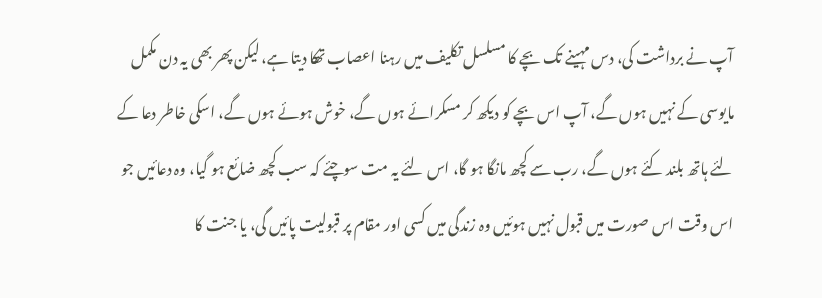آپ نے برداشت کی، دس مہینے تک بچے کا مسلسل تکلیف میں رہنا اعصاب تھکا دیتا ہے، لیکن پھر بھی یہ دن مکمل مایوسی کے نہیں ہوں گے، آپ اس بچے کو دیکھ کر مسکرائے ہوں گے، خوش ہوئے ہوں گے، اسکی خاطر دعا کے لئے ہاتھ بلند کئے ہوں گے، رب سے کچھ مانگا ہو گا، اس لئے یہ مت سوچئے کہ سب کچھ ضائع ہو گیا، وہ دعائیں جو اس وقت اس صورت میں قبول نہیں ہوئیں وہ زندگی میں کسی اور مقام پر قبولیت پائیں گی، یا جنت کا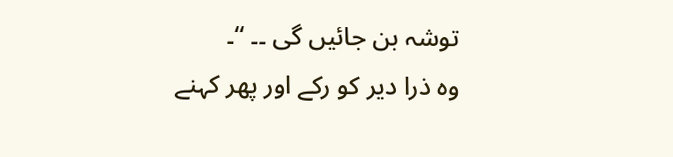توشہ بن جائیں گی ۔۔ ‘‘۔
وہ ذرا دیر کو رکے اور پھر کہنے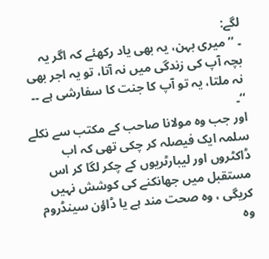لگے:
۔ ’’میری بہن، یہ بھی یاد رکھئے کہ اگر یہ بچہ آپ کی زندگی میں نہ آتا، تو یہ اجر بھی نہ ملتا، یہ تو آپ کا جنت کا سفارشی ہے ۔۔ ‘‘۔
اور جب وہ مولانا صاحب کے مکتب سے نکلے سلمہ ایک فیصلہ کر چکی تھی کہ اب ڈاکٹروں اور لیبارٹریوں کے چکر لگا کر اس مستقبل میں جھانکنے کی کوشش نہیں کریگی ، وہ صحت مند ہے یا ڈاؤن سینڈروم وہ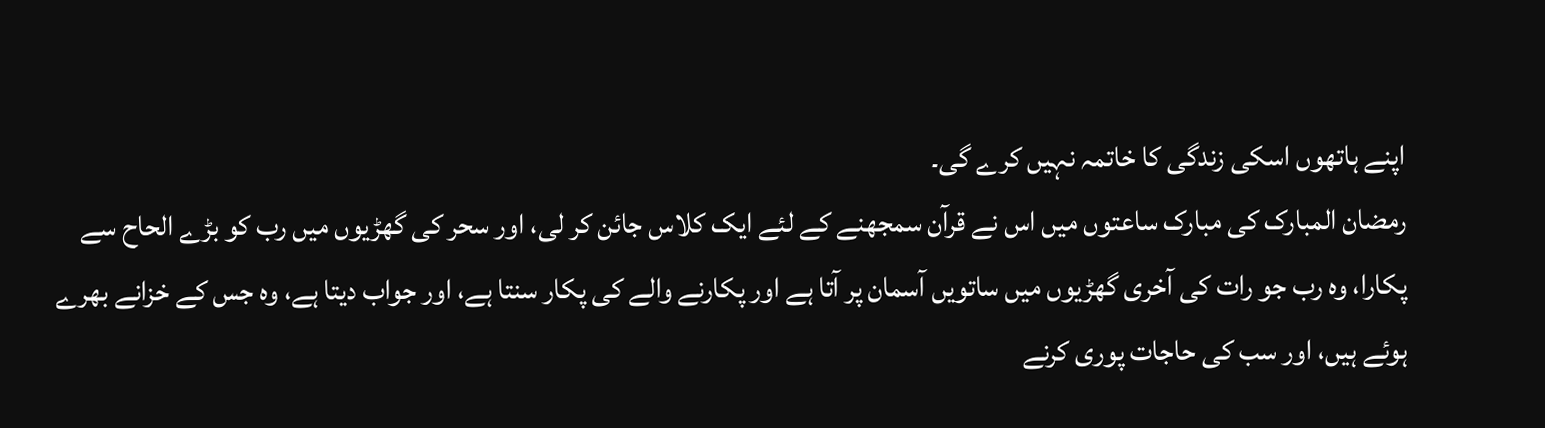اپنے ہاتھوں اسکی زندگی کا خاتمہ نہیں کرے گی۔
رمضان المبارک کی مبارک ساعتوں میں اس نے قرآن سمجھنے کے لئے ایک کلاس جائن کر لی، اور سحر کی گھڑیوں میں رب کو بڑے الحاح سے پکارا، وہ رب جو رات کی آخری گھڑیوں میں ساتویں آسمان پر آتا ہے اور پکارنے والے کی پکار سنتا ہے، اور جواب دیتا ہے، وہ جس کے خزانے بھرے ہوئے ہیں، اور سب کی حاجات پوری کرنے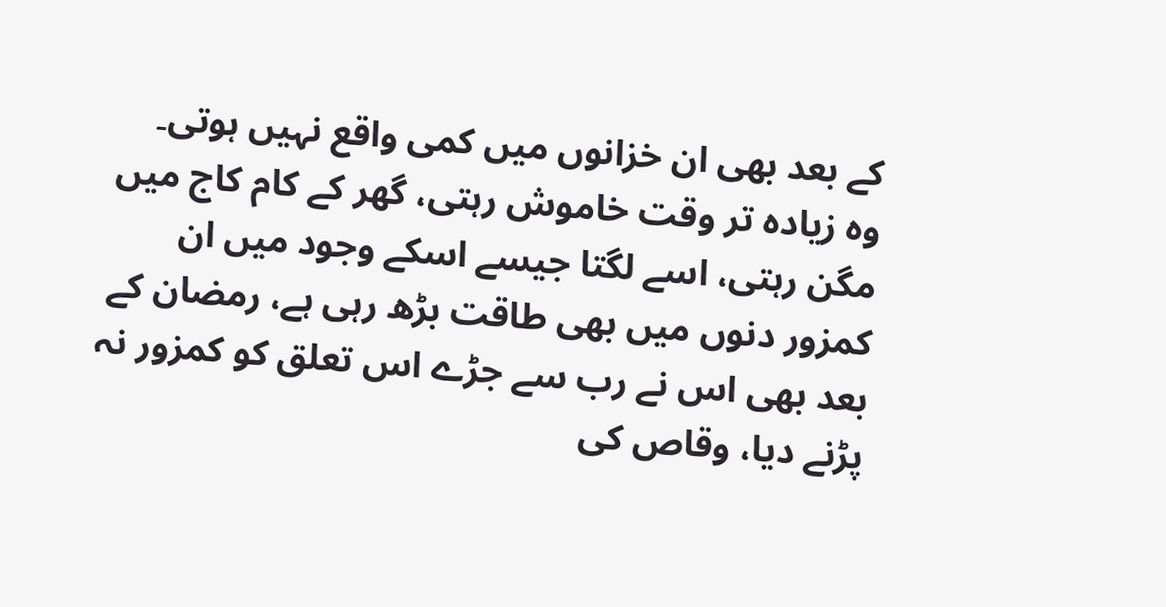کے بعد بھی ان خزانوں میں کمی واقع نہیں ہوتی۔
وہ زیادہ تر وقت خاموش رہتی، گھر کے کام کاج میں مگن رہتی، اسے لگتا جیسے اسکے وجود میں ان کمزور دنوں میں بھی طاقت بڑھ رہی ہے، رمضان کے بعد بھی اس نے رب سے جڑے اس تعلق کو کمزور نہ پڑنے دیا، وقاص کی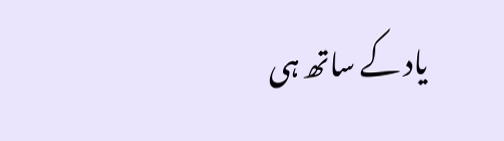یاد کے ساتھ ہی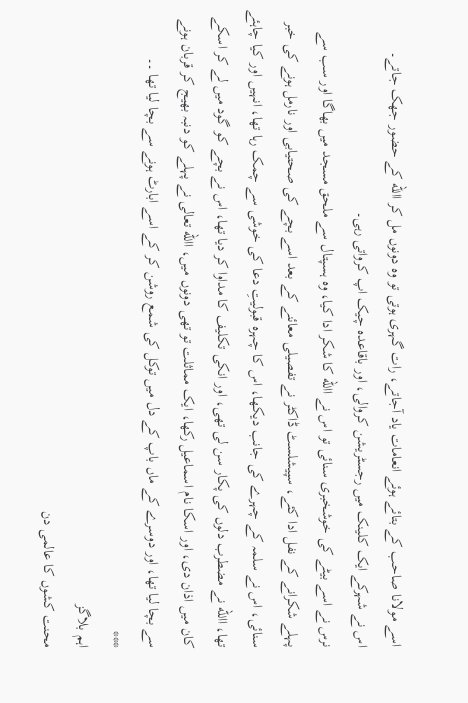اسے مولانا صاحب کے بتائے ہوئے انعامات یاد آجاتے، رات گہری ہوتی تو وہ دونوں مل کر االله کے حضور جھک جاتے۔
اس نے شہرکے ایک کلینک میں رجسٹریشن کروالی، اور باقاعدہ چیک اپ کرواتی رہی۔
نرس نے اسے بیٹے کی خوشخبری سنائی تو اس نے االله کا شکر ادا کیا، وہ ہسپتال سے ملحق مسجد میں بھاگا اور سب سے پہلے شکرانے کے نفل ادا کئے، سپیشلسٹ ڈاکٹر نے تفصیلی معائنے کے بعد اسے بچے کی صحتیابی اور نارمل ہونے کی خبر سنائی، اس نے سلمہ کے چہرے کی جانب دیکھا، اس کا چہرہ قبولیتِ دعا کی خوشی سے چمک رہا تھا، انہیں اور کیا چاہئے تھا، االله نے مضطرب دلوں کی پکار سن لی تھی، اور انکی تکلیف کا مداوا کر دیا تھا، اس نے بچے کو گود میں لے کر اسکے کان میں اذان دی، اور اسکا نام اسماعیل رکھا، ایک مماثلت تو تھی دونوں میں، االله تعالی نے پہلے کو دنبہ بھیج کر قربان ہونے سے بچا لیا تھا، اور دوسرے کے ماں باپ کے دل میں توکل کی شمع روشن کر کے اسے ابارٹ ہونے سے بچا لیا تھا ۔۔
***
اہم بلاگز
محنت کشوں کا عالمی دن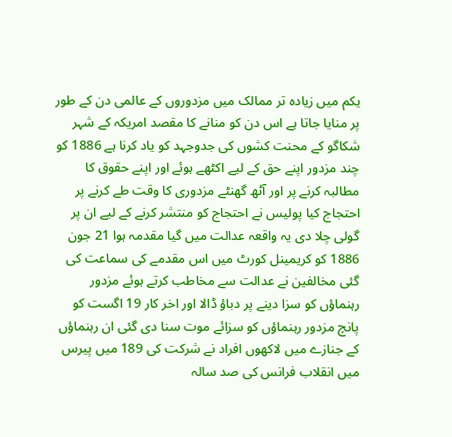یکم میں زیادہ تر ممالک میں مزدوروں کے عالمی دن کے طور پر منایا جاتا ہے اس دن کو منانے کا مقصد امریکہ کے شہر شکاگو کے محنت کشوں کی جدوجہد کو یاد کرنا ہے 1886 کو چند مزدور اپنے حق کے لیے اکٹھے ہوئے اور اپنے حقوق کا مطالبہ کرنے پر اور آٹھ گھنٹے مزدوری کا وقت طے کرنے پر احتجاج کیا پولیس نے احتجاج کو منتشر کرنے کے لیے ان پر گولی چلا دی یہ واقعہ عدالت میں گیا مقدمہ ہوا 21 جون 1886 کو کریمینل کورٹ میں اس مقدمے کی سماعت کی گئی مخالفین نے عدالت سے مخاطب کرتے ہوئے مزدور رہنماؤں کو سزا دینے پر دباؤ ڈالا اور اخر کار 19 اگست کو پانچ مزدور رہنماؤں کو سزائے موت سنا دی گئی ان رہنماؤں کے جنازے میں لاکھوں افراد نے شرکت کی 189 میں پیرس میں انقلاب فرانس کی صد سالہ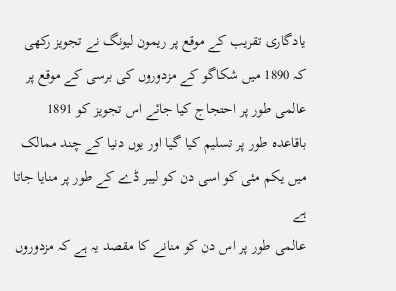یادگاری تقریب کے موقع پر ریمون لیونگ نے تجویز رکھی کہ 1890 میں شکاگو کے مزدوروں کی برسی کے موقع پر عالمی طور پر احتجاج کیا جائے اس تجویز کو 1891 باقاعدہ طور پر تسلیم کیا گیا اور یوں دنیا کے چند ممالک میں یکم مئی کو اسی دن کو لیبر ڈے کے طور پر منایا جاتا ہے
عالمی طور پر اس دن کو منانے کا مقصد یہ ہے کہ مزدوروں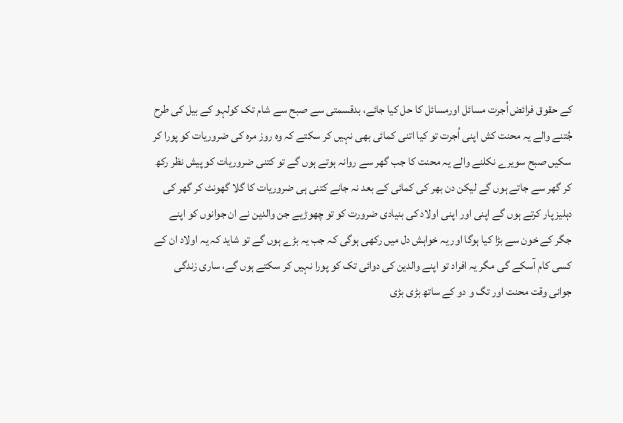کے حقوق فرائض اُجرت مسائل اورمسائل کا حل کیا جائے، بدقسمتی سے صبح سے شام تک کولہو کے بیل کی طرح جُتنے والے یہ محنت کش اپنی اُجرت تو کیا اتنی کمائی بھی نہیں کر سکتے کہ وہ روز مرہ کی ضروریات کو پورا کر سکیں صبح سویرے نکلنے والے یہ محنت کا جب گھر سے روانہ ہوتے ہوں گے تو کتنی ضروریات کو پیش نظر رکھ کر گھر سے جاتے ہوں گے لیکن دن بھر کی کمائی کے بعد نہ جانے کتنی ہی ضروریات کا گلا گھونٹ کر گھر کی دہلیز پار کرتے ہوں گے اپنی اور اپنی اولاد کی بنیادی ضرورت کو تو چھوڑیے جن والدین نے ان جوانوں کو اپنے جگر کے خون سے بڑا کیا ہوگا اور یہ خواہش دل میں رکھی ہوگی کہ جب یہ بڑے ہوں گے تو شاید کہ یہ اولاد ان کے کسی کام آسکے گی مگر یہ افراد تو اپنے والدین کی دوائی تک کو پورا نہیں کر سکتے ہوں گے، ساری زندگی جوانی وقت محنت اور تگ و دو کے ساتھ بڑی بڑی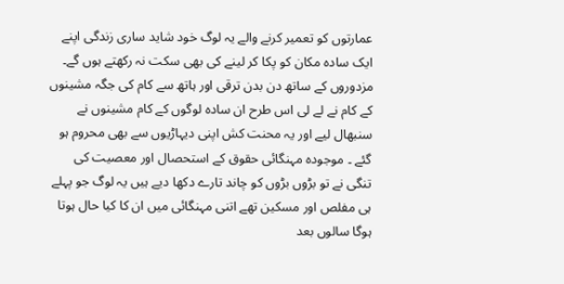عمارتوں کو تعمیر کرنے والے یہ لوگ خود شاید ساری زندگی اپنے ایک سادہ مکان کو پکا کر لینے کی بھی سکت نہ رکھتے ہوں گے۔
مزدوروں کے ساتھ دن بدن ترقی اور ہاتھ سے کام کی جگہ مشینوں کے کام نے لے لی اس طرح ان سادہ لوگوں کے کام مشینوں نے سنبھال لیے اور یہ محنت کش اپنی دیہاڑیوں سے بھی محروم ہو گئے ۔ موجودہ مہنگائی حقوق کے استحصال اور معصیت کی تنگی نے تو بڑوں بڑوں کو چاند تارے دکھا دیے ہیں یہ لوگ جو پہلے ہی مفلص اور مسکین تھے اتنی مہنگائی میں ان کا کیا حال ہوتا ہوگا سالوں بعد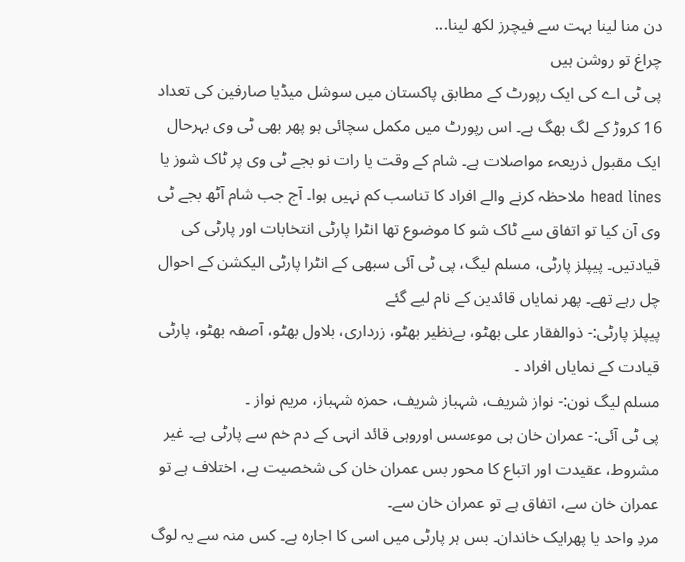دن منا لینا بہت سے فیچرز لکھ لینا...
چراغ تو روشن ہیں
پی ٹی اے کی ایک رپورٹ کے مطابق پاکستان میں سوشل میڈیا صارفین کی تعداد 16 کروڑ کے لگ بھگ ہے۔ اس رپورٹ میں مکمل سچائی ہو پھر بھی ٹی وی بہرحال ایک مقبول ذریعہء مواصلات ہے۔ شام کے وقت یا رات نو بجے ٹی وی پر ٹاک شوز یا head lines ملاحظہ کرنے والے افراد کا تناسب کم نہیں ہوا۔ آج جب شام آٹھ بجے ٹی وی آن کیا تو اتفاق سے ٹاک شو کا موضوع تھا انٹرا پارٹی انتخابات اور پارٹی کی قیادتیں۔ پیپلز پارٹی، مسلم لیگ، پی ٹی آئی سبھی کے انٹرا پارٹی الیکشن کے احوال چل رہے تھے۔ پھر نمایاں قائدین کے نام لیے گئے
پیپلز پارٹی:- ذوالفقار علی بھٹو، بےنظیر بھٹو، زرداری، بلاول بھٹو، آصفہ بھٹو، پارٹی قیادت کے نمایاں افراد ۔
مسلم لیگ نون:- نواز شریف، شہباز شریف، حمزہ شہباز، مریم نواز ۔
پی ٹی آئی:- عمران خان ہی موءسس اوروہی قائد انہی کے دم خم سے پارٹی ہے۔ غیر مشروط، عقیدت اور اتباع کا محور بس عمران خان کی شخصیت ہے، اختلاف ہے تو عمران خان سے، اتفاق ہے تو عمران خان سے۔
مردِ واحد یا پھرایک خاندان۔ بس ہر پارٹی میں اسی کا اجارہ ہے۔ کس منہ سے یہ لوگ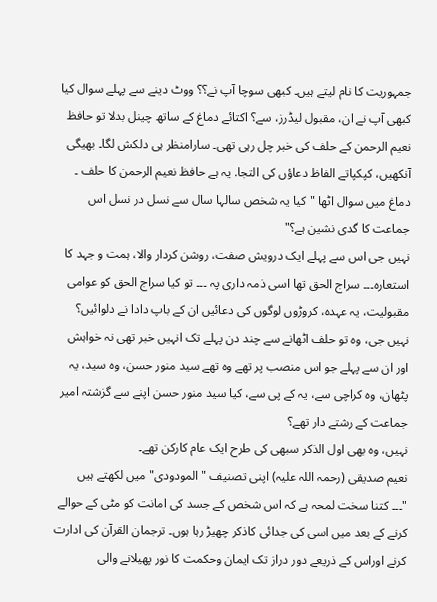جمہوریت کا نام لیتے ہیں۔ کبھی سوچا آپ نے؟؟ ووٹ دینے سے پہلے سوال کیا کبھی آپ نے ان، مقبول لیڈرز، سے؟ اکتائے دماغ کے ساتھ چینل بدلا تو حافظ نعیم الرحمن کے حلف کی خبر چل رہی تھی۔ سارامنظر ہی دلکش لگا۔ بھیگی آنکھیں، کپکپاتے الفاظ دعاؤں کی التجا. یہ ہے حافظ نعیم الرحمن کا حلف ۔ دماغ میں سوال اٹھا "کیا یہ شخص سالہا سال سے نسل در نسل اس جماعت کا گدی نشین ہے؟"
نہیں جی اس سے پہلے ایک درویش صفت، روشن کردار والا، ہمت و جہد کا استعارہ۔۔۔ سراج الحق تھا اسی ذمہ داری پہ ۔۔۔ تو کیا سراج الحق کو عوامی مقبولیت، یہ عہدہ، کروڑوں لوگوں کی دعائیں ان کے باپ دادا نے دلوائیں؟ نہیں جی، وہ تو حلف اٹھانے سے چند دن پہلے تک انہیں خبر تھی نہ خواہش اور ان سے پہلے جو اس منصب پر تھے وہ تھے سید منور حسن، وہ سید، یہ پٹھان، وہ کراچی سے، یہ کے پی سے، کیا سید منور حسن اپنے سے گزشتہ امیر جماعت کے رشتے دار تھے؟
نہیں، وہ بھی اول الذکر سبھی کی طرح ایک عام کارکن تھے۔
نعیم صدیقی (رحمہ اللہ علیہ) اپنی تصنیف "المودودی" میں لکھتے ہیں
"۔۔۔ کتنا سخت لمحہ ہے کہ اس شخص کے جسد کی امانت کو مٹی کے حوالے کرنے کے بعد میں اسی کی جدائی کاذکر چھیڑ رہا ہوں۔ ترجمان القرآن کی ادارت کرنے اوراس کے ذریعے دور دراز تک ایمان وحکمت کا نور پھیلانے والی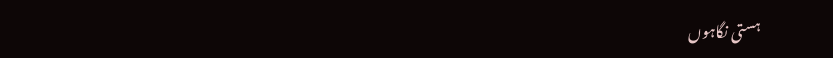ہستی نگاہوں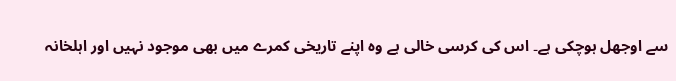سے اوجھل ہوچکی ہے۔ اس کی کرسی خالی ہے وہ اپنے تاریخی کمرے میں بھی موجود نہیں اور اہلخانہ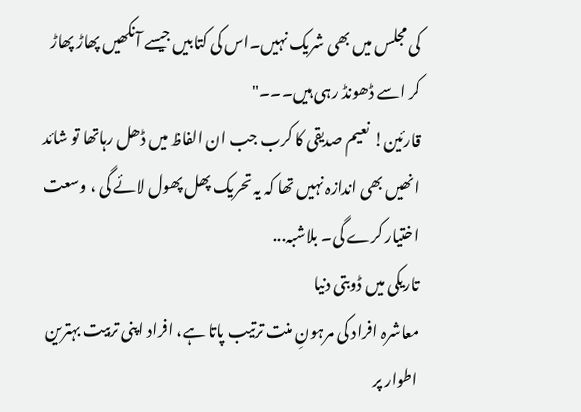کی مجلس میں بھی شریک نہیں۔اس کی کتابیں جیسے آنکھیں پھاڑ پھاڑ کر اسے ڈھونڈ رہی ہیں۔۔۔"
قارئین! نعیم صدیقی کا کرب جب ان الفاظ میں ڈھل رہاتھا تو شائد انھیں بھی اندازہ نہیں تھا کہ یہ تحریک پھل پھول لائے گی ، وسعت اختیار کرے گی۔ بلاشبہ...
تاریکی میں ڈوبتی دنیا
معاشرہ افراد کی مرہونِ منت ترتیب پاتا ہے، افراد اپنی تربیت بہترین اطوار پر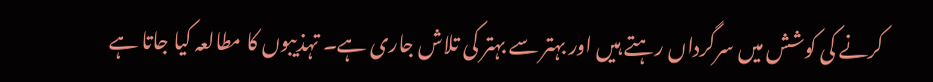کرنے کی کوشش میں سرگرداں رہتے ہیں اور بہتر سے بہتر کی تلاش جاری ہے۔ تہذیبوں کا مطالعہ کیا جاتا ہے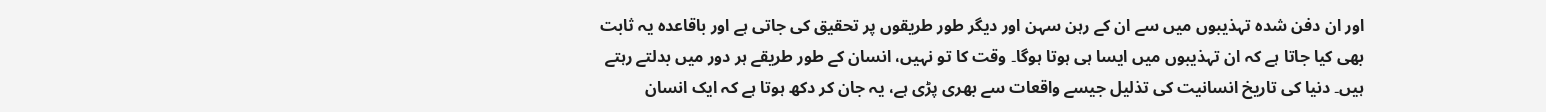اور ان دفن شدہ تہذیبوں میں سے ان کے رہن سہن اور دیگر طور طریقوں پر تحقیق کی جاتی ہے اور باقاعدہ یہ ثابت بھی کیا جاتا ہے کہ ان تہذیبوں میں ایسا ہی ہوتا ہوگا۔ وقت کا تو نہیں، انسان کے طور طریقے ہر دور میں بدلتے رہتے ہیں۔ دنیا کی تاریخ انسانیت کی تذلیل جیسے واقعات سے بھری پڑی ہے، یہ جان کر دکھ ہوتا ہے کہ ایک انسان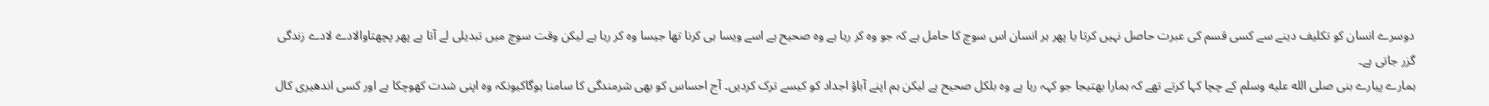دوسرے انسان کو تکلیف دینے سے کسی قسم کی عبرت حاصل نہیں کرتا یا پھر ہر انسان اس سوچ کا حامل ہے کہ جو وہ کر رہا ہے وہ صحیح ہے اسے ویسا ہی کرنا تھا جیسا وہ کر رہا ہے لیکن وقت سوچ میں تبدیلی لے آتا ہے پھر پچھتاوالادے لادے زندگی گزر جاتی ہے۔
ہمارے پیارے بنی صلى الله عليه وسلم کے چچا کہا کرتے تھے کہ ہمارا بھتیجا جو کہہ رہا ہے وہ بلکل صحیح ہے لیکن ہم اپنے آباؤ اجداد کو کیسے ترک کردیں۔ آج احساس کو بھی شرمندگی کا سامنا ہوگاکیونکہ وہ اپنی شدت کھوچکا ہے اور کسی اندھیری کال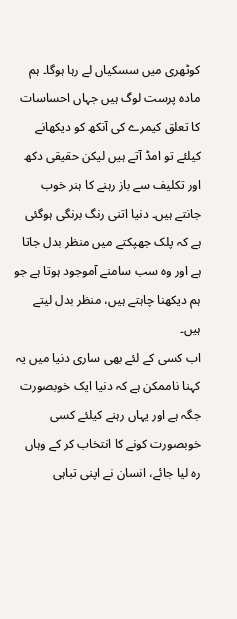کوٹھری میں سسکیاں لے رہا ہوگا۔ ہم مادہ پرست لوگ ہیں جہاں احساسات کا تعلق کیمرے کی آنکھ کو دیکھانے کیلئے تو امڈ آتے ہیں لیکن حقیقی دکھ اور تکلیف سے باز رہنے کا ہنر خوب جانتے ہیں۔ دنیا اتنی رنگ برنگی ہوگئی ہے کہ پلک جھپکتے میں منظر بدل جاتا ہے اور وہ سب سامنے آموجود ہوتا ہے جو ہم دیکھنا چاہتے ہیں، منظر بدل لیتے ہیں۔
اب کسی کے لئے بھی ساری دنیا میں یہ کہنا ناممکن ہے کہ دنیا ایک خوبصورت جگہ ہے اور یہاں رہنے کیلئے کسی خوبصورت کونے کا انتخاب کر کے وہاں رہ لیا جائے، انسان نے اپنی تباہی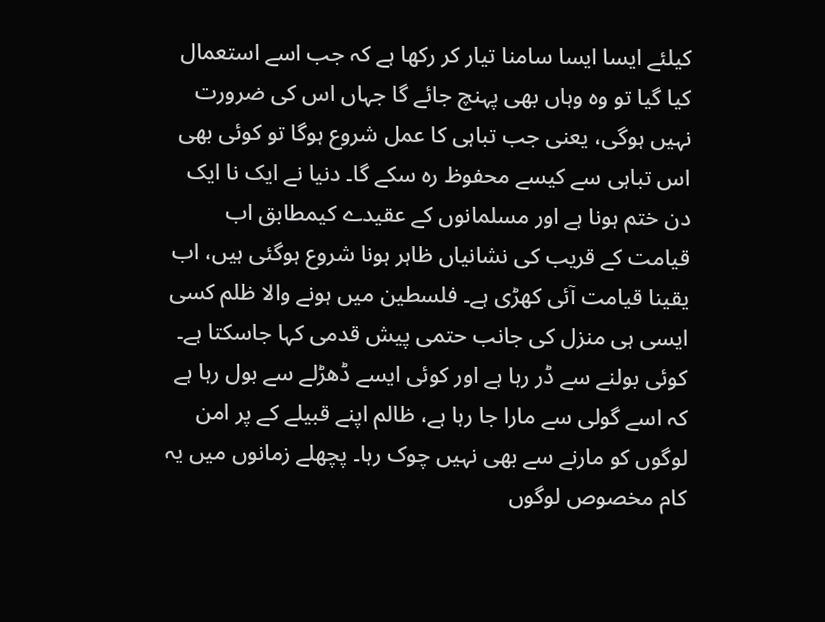کیلئے ایسا ایسا سامنا تیار کر رکھا ہے کہ جب اسے استعمال کیا گیا تو وہ وہاں بھی پہنچ جائے گا جہاں اس کی ضرورت نہیں ہوگی، یعنی جب تباہی کا عمل شروع ہوگا تو کوئی بھی اس تباہی سے کیسے محفوظ رہ سکے گا۔ دنیا نے ایک نا ایک دن ختم ہونا ہے اور مسلمانوں کے عقیدے کیمطابق اب قیامت کے قریب کی نشانیاں ظاہر ہونا شروع ہوگئی ہیں، اب یقینا قیامت آئی کھڑی ہے۔ فلسطین میں ہونے والا ظلم کسی ایسی ہی منزل کی جانب حتمی پیش قدمی کہا جاسکتا ہے۔ کوئی بولنے سے ڈر رہا ہے اور کوئی ایسے ڈھڑلے سے بول رہا ہے کہ اسے گولی سے مارا جا رہا ہے، ظالم اپنے قبیلے کے پر امن لوگوں کو مارنے سے بھی نہیں چوک رہا۔ پچھلے زمانوں میں یہ کام مخصوص لوگوں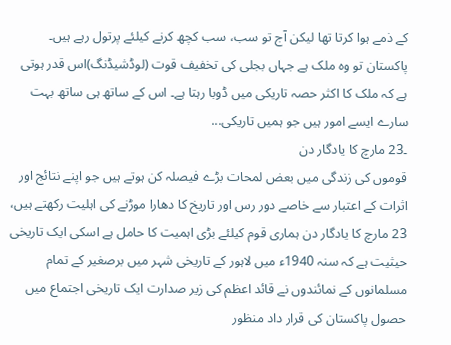کے ذمے ہوا کرتا تھا لیکن آج تو سب، سب کچھ کرنے کیلئے پرتول رہے ہیں۔
پاکستان تو وہ ملک ہے جہاں بجلی کی تخفیف قوت (لوڈشیڈنگ)اس قدر ہوتی ہے کہ ملک کا اکثر حصہ تاریکی میں ڈوبا رہتا ہے۔ اس کے ساتھ ہی ساتھ بہت سارے ایسے امور ہیں جو ہمیں تاریکی...
۔23 مارچ کا یادگار دن
قوموں کی زندگی میں بعض لمحات بڑے فیصلہ کن ہوتے ہیں جو اپنے نتائج اور اثرات کے اعتبار سے خاصے دور رس اور تاریخ کا دھارا موڑنے کی اہلیت رکھتے ہیں، 23 مارچ کا یادگار دن ہماری قوم کیلئے بڑی اہمیت کا حامل ہے اسکی ایک تاریخی حیثیت ہے کہ سنہ 1940ء میں لاہور کے تاریخی شہر میں برصغیر کے تمام مسلمانوں کے نمائندوں نے قائد اعظم کی زیر صدارت ایک تاریخی اجتماع میں حصول پاکستان کی قرار داد منظور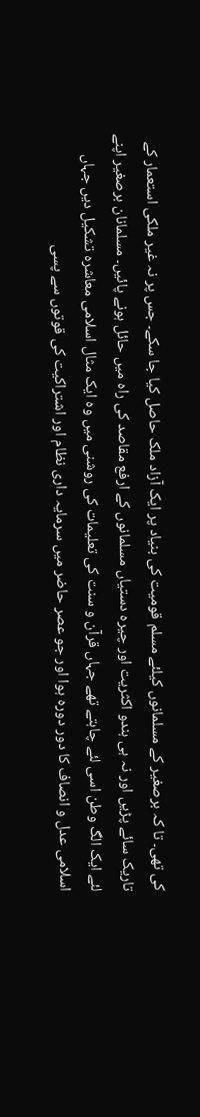کی تھی۔ تا کہ برصغیر کے مسلمانوں کیلئے مسلم قومیت کی بنیاد پر ایک آزاد ملک حاصل کیا جا سکے۔ جس پر نہ غیر ملکی استعمار کے تاریک سائے پڑیں اور نہ ہی ہندو اکثریت اور چیرہ دستیاں مسلمانوں کے ارفع مقاصد کی راہ میں حائل ہونے پائیں۔ مسلمانان برصغیر اپنے لئے ایک الگ وطن اسی لئے چاہتے تھے جہاں قرآن و سنت کی تعلیمات کی روشنی میں وہ ایک مثال اسلامی معاشرہ تشکیل دیں جہاں اسلامی عدل و انصاف کا دور دورہ ہوا اور جو عصر حاضر میں سرمایہ داری نظام اور اشتراکیت کی قوتوں سے پسی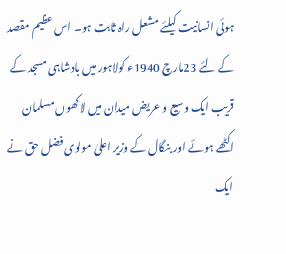ہوئی انسانیت کیلئے مشعل راہ ثابت ہو۔ اس عظیم مقصد کے لئے 23مارچ 1940ء کولاہور میں بادشاہی مسجد کے قریب ایک وسیع و عریض میدان میں لاکھوں مسلمان اکٹھے ہوئے اور بنگال کے وزیر اعلیٰ مولوی فضل حق نے ایک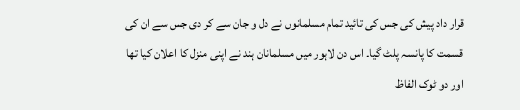قرار داد پیش کی جس کی تائید تمام مسلمانوں نے دل و جان سے کر دی جس سے ان کی قسمت کا پانسہ پلٹ گیا۔ اس دن لاہور میں مسلمانان ہند نے اپنی منزل کا اعلان کیا تھا اور دو ٹوک الفاظ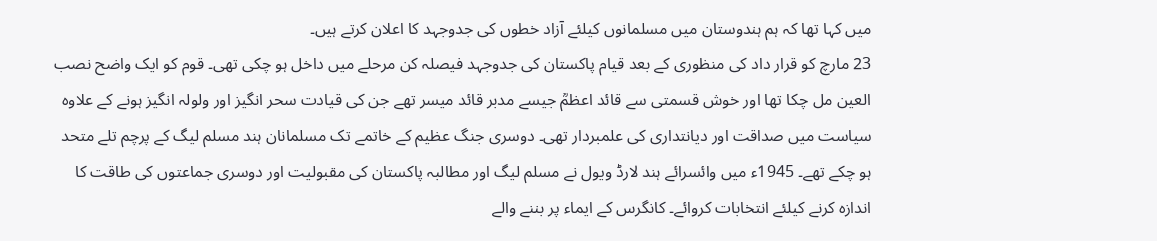میں کہا تھا کہ ہم ہندوستان میں مسلمانوں کیلئے آزاد خطوں کی جدوجہد کا اعلان کرتے ہیں۔
23 مارچ کو قرار داد کی منظوری کے بعد قیام پاکستان کی جدوجہد فیصلہ کن مرحلے میں داخل ہو چکی تھی۔ قوم کو ایک واضح نصب العین مل چکا تھا اور خوش قسمتی سے قائد اعظمؒ جیسے مدبر قائد میسر تھے جن کی قیادت سحر انگیز اور ولولہ انگیز ہونے کے علاوہ سیاست میں صداقت اور دیانتداری کی علمبردار تھی۔ دوسری جنگ عظیم کے خاتمے تک مسلمانان ہند مسلم لیگ کے پرچم تلے متحد ہو چکے تھے۔ 1945ء میں وائسرائے ہند لارڈ ویول نے مسلم لیگ اور مطالبہ پاکستان کی مقبولیت اور دوسری جماعتوں کی طاقت کا اندازہ کرنے کیلئے انتخابات کروائے۔ کانگرس کے ایماء پر بننے والے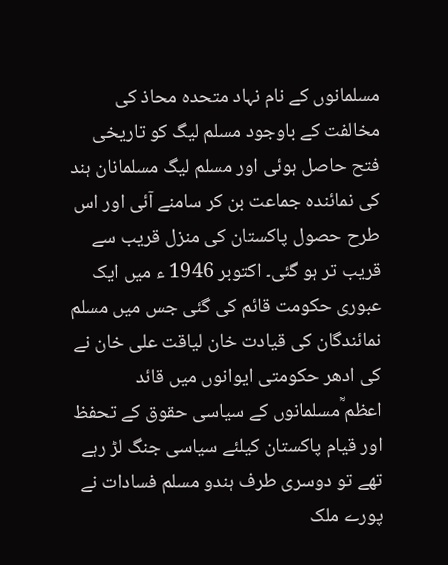مسلمانوں کے نام نہاد متحدہ محاذ کی مخالفت کے باوجود مسلم لیگ کو تاریخی فتح حاصل ہوئی اور مسلم لیگ مسلمانان ہند کی نمائندہ جماعت بن کر سامنے آئی اور اس طرح حصول پاکستان کی منزل قریب سے قریب تر ہو گئی۔ اکتوبر 1946 ء میں ایک عبوری حکومت قائم کی گئی جس میں مسلم نمائندگان کی قیادت خان لیاقت علی خان نے کی ادھر حکومتی ایوانوں میں قائد اعظم ؒمسلمانوں کے سیاسی حقوق کے تحفظ اور قیام پاکستان کیلئے سیاسی جنگ لڑ رہے تھے تو دوسری طرف ہندو مسلم فسادات نے پورے ملک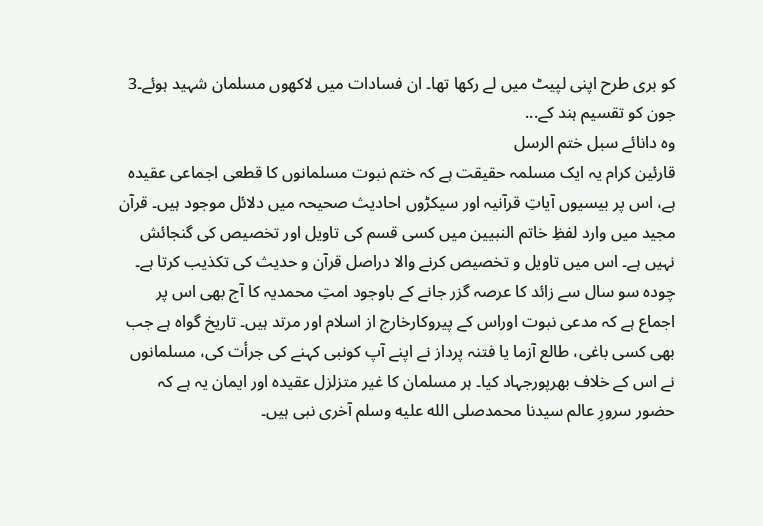کو بری طرح اپنی لپیٹ میں لے رکھا تھا۔ ان فسادات میں لاکھوں مسلمان شہید ہوئے۔3 جون کو تقسیم ہند کے...
وہ دانائے سبل ختم الرسل
قارئین کرام یہ ایک مسلمہ حقیقت ہے کہ ختم نبوت مسلمانوں کا قطعی اجماعی عقیدہ ہے، اس پر بیسیوں آیاتِ قرآنیہ اور سیکڑوں احادیث صحیحہ میں دلائل موجود ہیں۔ قرآن مجید میں وارد لفظِ خاتم النبیین میں کسی قسم کی تاویل اور تخصیص کی گنجائش نہیں ہے۔ اس میں تاویل و تخصیص کرنے والا دراصل قرآن و حدیث کی تکذیب کرتا ہے۔
چودہ سو سال سے زائد کا عرصہ گزر جانے کے باوجود امتِ محمدیہ کا آج بھی اس پر اجماع ہے کہ مدعی نبوت اوراس کے پیروکارخارج از اسلام اور مرتد ہیں۔ تاریخ گواہ ہے جب بھی کسی باغی، طالع آزما یا فتنہ پرداز نے اپنے آپ کونبی کہنے کی جرأت کی، مسلمانوں نے اس کے خلاف بھرپورجہاد کیا۔ ہر مسلمان کا غیر متزلزل عقیدہ اور ایمان یہ ہے کہ حضور سرورِ عالم سیدنا محمدصلى الله عليه وسلم آخری نبی ہیں۔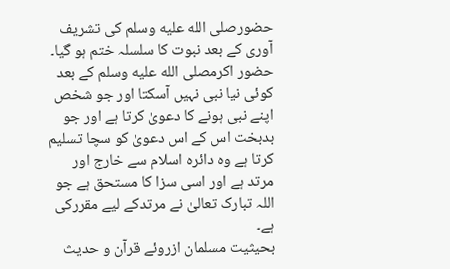حضورصلى الله عليه وسلم کی تشریف آوری کے بعد نبوت کا سلسلہ ختم ہو گیا۔ حضور اکرمصلى الله عليه وسلم کے بعد کوئی نیا نبی نہیں آسکتا اور جو شخص اپنے نبی ہونے کا دعویٰ کرتا ہے اور جو بدبخت اس کے اس دعویٰ کو سچا تسلیم کرتا ہے وہ دائرہ اسلام سے خارج اور مرتد ہے اور اسی سزا کا مستحق ہے جو اللہ تبارک تعالیٰ نے مرتدکے لیے مقررکی ہے۔
بحیثیت مسلمان ازروئے قرآن و حدیث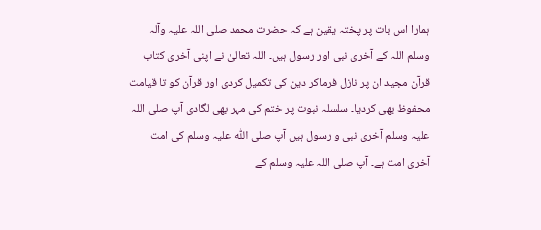ہمارا اس بات پر پختہ یقین ہے کہ حضرت محمد صلی اللہ علیہ وآلہ وسلم اللہ کے آخری نبی اور رسول ہیں۔ اللہ تعالیٰ نے اپنی آخری کتاب قرآن مجید ان پر نازل فرماکر دین کی تکمیل کردی اور قرآن کو تا قیامت محفوظ بھی کردیا۔ سلسلہ نبوت پر ختم کی مہر بھی لگادی آپ صلی اللہ علیہ وسلم آخری نبی و رسول ہیں آپ صلی اللّٰہ علیہ وسلم کی امت آخری امت ہے۔ آپ صلی اللہ علیہ وسلم کے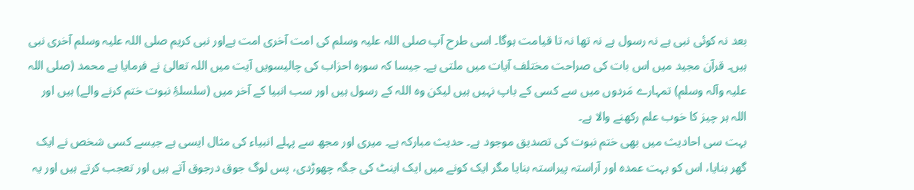بعد نہ کوئی نبی ہے نہ رسول ہے نہ تھا نہ تا قیامت ہوگا۔ اسی طرح آپ صلی اللہ علیہ وسلم کی امت آخری امت ہےاور نبی کریم صلی اللہ علیہ وسلم آخری نبی ہیں۔ قرآن مجید میں اس بات کی صراحت مختلف آیات میں ملتی ہے۔ جیسا کہ سورہ احزاب کی چالیسویں آیت میں اللہ تعالیٰ نے فرمایا ہے محمد (صلی اللہ علیہ وآلہ وسلم) تمہارے مَردوں میں سے کسی کے باپ نہیں ہیں لیکن وہ اللہ کے رسول ہیں اور سب انبیا کے آخر میں (سلسلۂِ نبوت ختم کرنے والے) ہیں اور اللہ ہر چیز کا خوب علم رکھنے والا ہے۔
بہت سی احادیث میں بھی ختم نبوت کی تصدیق موجود ہے۔ حدیث مبارکہ ہے۔ میری اور مجھ سے پہلے انبیاء کی مثال ایسی ہے جیسے کسی شخص نے ایک گھر بنایا، اس کو بہت عمدہ اور آراستہ پیراستہ بنایا مگر ایک کونے میں ایک اینٹ کی جگہ چھوڑدی، پس لوگ جوق درجوق آتے ہیں اور تعجب کرتے ہیں اور یہ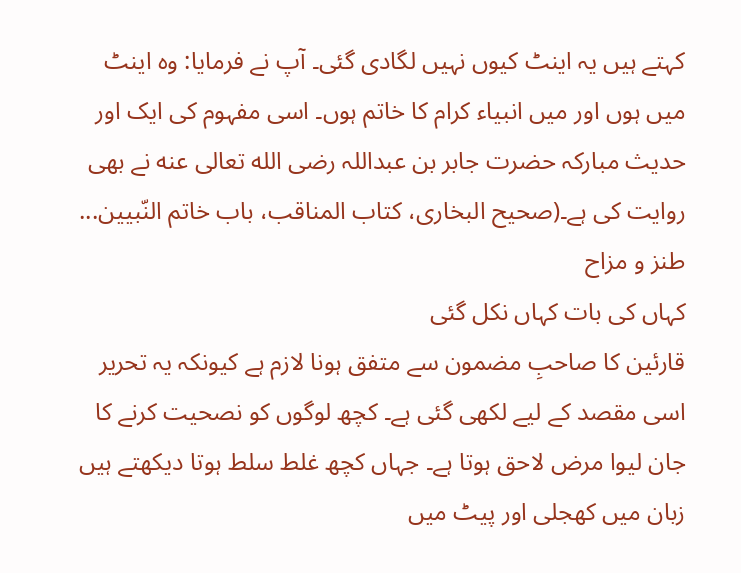کہتے ہیں یہ اینٹ کیوں نہیں لگادی گئی۔ آپ نے فرمایا: وہ اینٹ میں ہوں اور میں انبیاء کرام کا خاتم ہوں۔ اسی مفہوم کی ایک اور حدیث مبارکہ حضرت جابر بن عبداللہ رضى الله تعالى عنه نے بھی روایت کی ہے۔(صحیح البخاری، کتاب المناقب، باب خاتم النّبیین...
طنز و مزاح
کہاں کی بات کہاں نکل گئی
قارئین کا صاحبِ مضمون سے متفق ہونا لازم ہے کیونکہ یہ تحریر اسی مقصد کے لیے لکھی گئی ہے۔ کچھ لوگوں کو نصحیت کرنے کا جان لیوا مرض لاحق ہوتا ہے۔ جہاں کچھ غلط سلط ہوتا دیکھتے ہیں زبان میں کھجلی اور پیٹ میں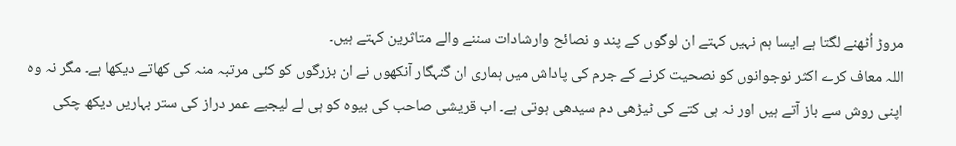مروڑ اُٹھنے لگتا ہے ایسا ہم نہیں کہتے ان لوگوں کے پند و نصائح وارشادات سننے والے متاثرین کہتے ہیں۔
اللہ معاف کرے اکثر نوجوانوں کو نصحیت کرنے کے جرم کی پاداش میں ہماری ان گنہگار آنکھوں نے ان بزرگوں کو کئی مرتبہ منہ کی کھاتے دیکھا ہے۔ مگر نہ وہ اپنی روش سے باز آتے ہیں اور نہ ہی کتے کی ٹیڑھی دم سیدھی ہوتی ہے۔ اب قریشی صاحب کی بیوہ کو ہی لے لیجیے عمر دراز کی ستر بہاریں دیکھ چکی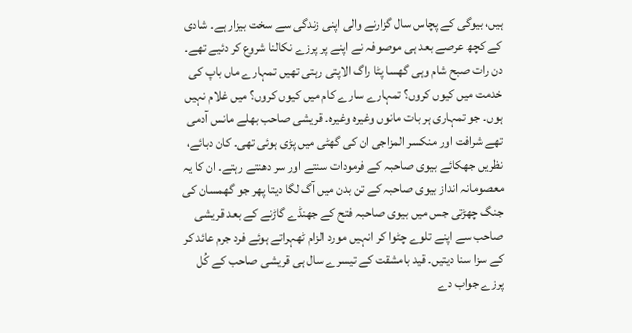ہیں، بیوگی کے پچاس سال گزارنے والی اپنی زندگی سے سخت بیزار ہے۔ شادی کے کچھ عرصے بعد ہی موصوفہ نے اپنے پر پرزے نکالنا شروع کر دئیے تھے۔
دن رات صبح شام وہی گھسا پٹا راگ الاپتی رہتی تھیں تمہارے ماں باپ کی خدمت میں کیوں کروں؟ تمہارے سارے کام میں کیوں کروں؟ میں غلام نہیں ہوں۔ جو تمہاری ہر بات مانوں وغیرہ وغیرہ۔ قریشی صاحب بھلے مانس آدمی تھے شرافت اور منکسر المزاجی ان کی گھٹی میں پڑی ہوئی تھی۔ کان دبائے، نظریں جھکائے بیوی صاحبہ کے فرمودات سنتے اور سر دھنتے رہتے۔ ان کا یہ معصومانہ انداز بیوی صاحبہ کے تن بدن میں آگ لگا دیتا پھر جو گھمسان کی جنگ چھڑتی جس میں بیوی صاحبہ فتح کے جھنڈے گاڑنے کے بعد قریشی صاحب سے اپنے تلوے چٹوا کر انہیں مورد الزام ٹھہراتے ہوئے فرد جرم عائد کر کے سزا سنا دیتیں۔ قید بامشقت کے تیسرے سال ہی قریشی صاحب کے کُل پرزے جواب دے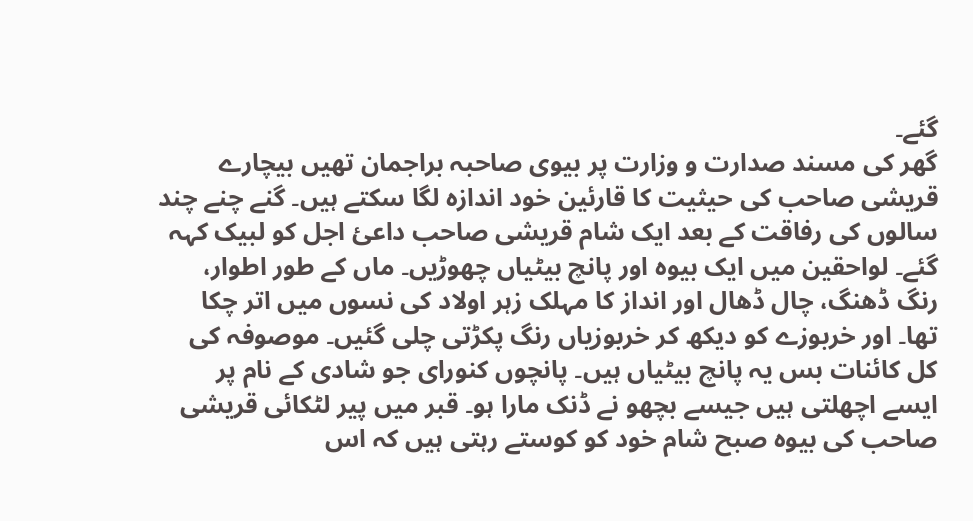گئے۔
گھر کی مسند صدارت و وزارت پر بیوی صاحبہ براجمان تھیں بیچارے قریشی صاحب کی حیثیت کا قارئین خود اندازہ لگا سکتے ہیں۔ گنے چنے چند سالوں کی رفاقت کے بعد ایک شام قریشی صاحب داعئ اجل کو لبیک کہہ گئے۔ لواحقین میں ایک بیوہ اور پانچ بیٹیاں چھوڑیں۔ ماں کے طور اطوار، رنگ ڈھنگ، چال ڈھال اور انداز کا مہلک زہر اولاد کی نسوں میں اتر چکا تھا۔ اور خربوزے کو دیکھ کر خربوزیاں رنگ پکڑتی چلی گئیں۔ موصوفہ کی کل کائنات بس یہ پانچ بیٹیاں ہیں۔ پانچوں کنورای جو شادی کے نام پر ایسے اچھلتی ہیں جیسے بچھو نے ڈنک مارا ہو۔ قبر میں پیر لٹکائی قریشی صاحب کی بیوہ صبح شام خود کو کوستے رہتی ہیں کہ اس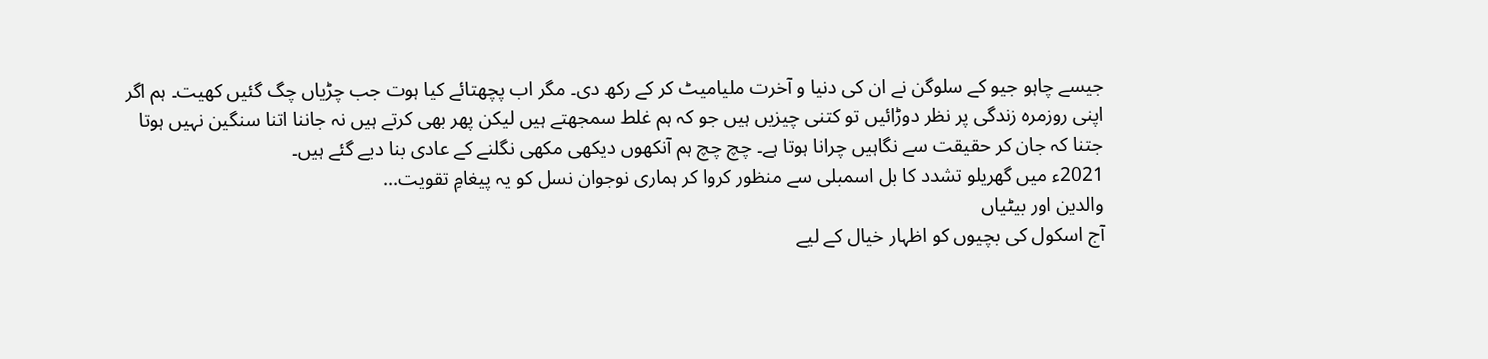جیسے چاہو جیو کے سلوگن نے ان کی دنیا و آخرت ملیامیٹ کر کے رکھ دی۔ مگر اب پچھتائے کیا ہوت جب چڑیاں چگ گئیں کھیت۔ ہم اگر اپنی روزمرہ زندگی پر نظر دوڑائیں تو کتنی چیزیں ہیں جو کہ ہم غلط سمجھتے ہیں لیکن پھر بھی کرتے ہیں نہ جاننا اتنا سنگین نہیں ہوتا جتنا کہ جان کر حقیقت سے نگاہیں چرانا ہوتا ہے۔ چچ چچ ہم آنکھوں دیکھی مکھی نگلنے کے عادی بنا دیے گئے ہیں۔
2021ء میں گھریلو تشدد کا بل اسمبلی سے منظور کروا کر ہماری نوجوان نسل کو یہ پیغامِ تقویت...
والدین اور بیٹیاں
آج اسکول کی بچیوں کو اظہار خیال کے لیے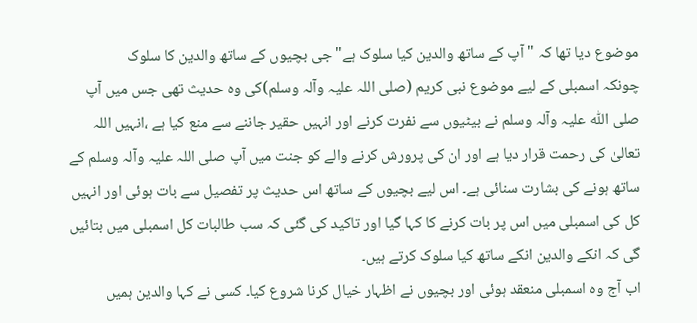موضوع دیا تھا کہ " آپ کے ساتھ والدین کیا سلوک ہے" جی بچیوں کے ساتھ والدین کا سلوک
چونکہ اسمبلی کے لیے موضوع نبی کریم (صلی اللہ علیہ وآلہ وسلم)کی وہ حدیث تھی جس میں آپ صلی اللّٰہ علیہ وآلہ وسلم نے بیٹیوں سے نفرت کرنے اور انہیں حقیر جاننے سے منع کیا ہے ،انہیں اللہ تعالیٰ کی رحمت قرار دیا ہے اور ان کی پرورش کرنے والے کو جنت میں آپ صلی اللہ علیہ وآلہ وسلم کے ساتھ ہونے کی بشارت سنائی ہے۔ اس لیے بچیوں کے ساتھ اس حدیث پر تفصیل سے بات ہوئی اور انہیں کل کی اسمبلی میں اس پر بات کرنے کا کہا گیا اور تاکید کی گئی کہ سب طالبات کل اسمبلی میں بتائیں گی کہ انکے والدین انکے ساتھ کیا سلوک کرتے ہیں۔
اب آج وہ اسمبلی منعقد ہوئی اور بچیوں نے اظہار خیال کرنا شروع کیا۔ کسی نے کہا والدین ہمیں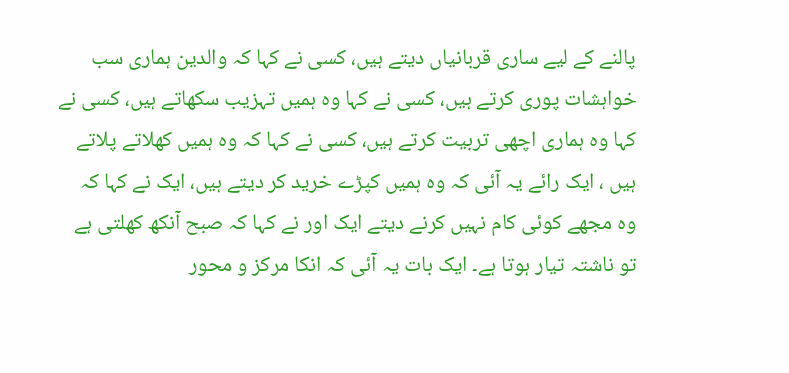پالنے کے لیے ساری قربانیاں دیتے ہیں، کسی نے کہا کہ والدین ہماری سب خواہشات پوری کرتے ہیں، کسی نے کہا وہ ہمیں تہزیب سکھاتے ہیں، کسی نے کہا وہ ہماری اچھی تربیت کرتے ہیں، کسی نے کہا کہ وہ ہمیں کھلاتے پلاتے ہیں ، ایک رائے یہ آئی کہ وہ ہمیں کپڑے خرید کر دیتے ہیں، ایک نے کہا کہ وہ مجھے کوئی کام نہیں کرنے دیتے ایک اور نے کہا کہ صبح آنکھ کھلتی ہے تو ناشتہ تیار ہوتا ہے۔ ایک بات یہ آئی کہ انکا مرکز و محور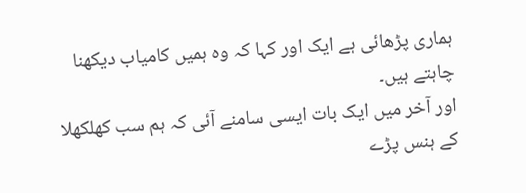ہماری پڑھائی ہے ایک اور کہا کہ وہ ہمیں کامیاب دیکھنا چاہتے ہیں۔
اور آخر میں ایک بات ایسی سامنے آئی کہ ہم سب کھلکھلا کے ہنس پڑے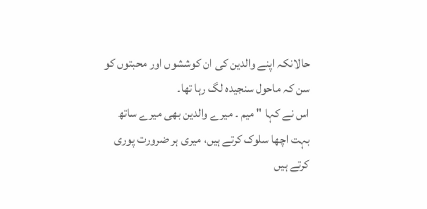حالانکہ اپنے والدین کی ان کوششوں اور محبتوں کو سن کہ ماحول سنجیدہ لگ رہا تھا۔
اس نے کہا " میم ۔ میرے والدین بھی میرے ساتھ بہت اچھا سلوک کرتے ہیں، میری ہر ضرورت پوری کرتے ہیں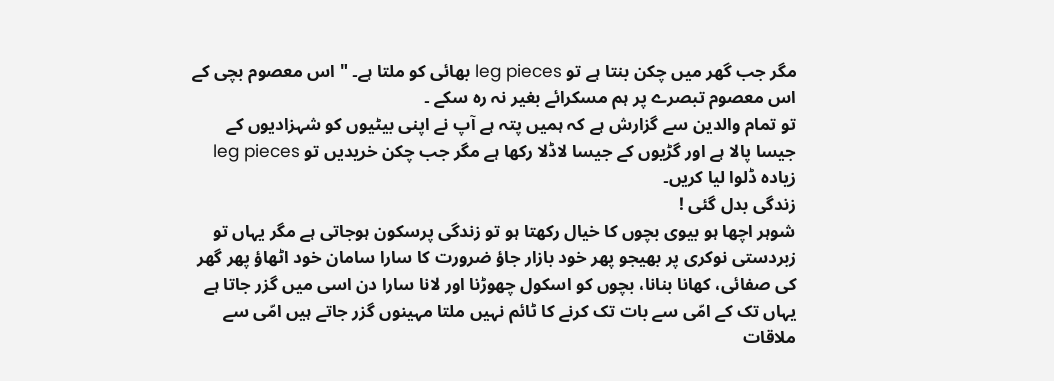مگر جب گھر میں چکن بنتا ہے تو leg pieces بھائی کو ملتا ہے۔ " اس معصوم بچی کے اس معصوم تبصرے پر ہم مسکرائے بغیر نہ رہ سکے ۔
تو تمام والدین سے گزارش ہے کہ ہمیں پتہ ہے آپ نے اپنی بیٹیوں کو شہزادیوں کے جیسا پالا ہے اور گڑیوں کے جیسا لاڈلا رکھا ہے مگر جب چکن خریدیں تو leg pieces زیادہ ڈلوا لیا کریں۔
زندگی بدل گئی !
شوہر اچھا ہو بیوی بچوں کا خیال رکھتا ہو تو زندگی پرسکون ہوجاتی ہے مگر یہاں تو زبردستی نوکری پر بھیجو پھر خود بازار جاؤ ضرورت کا سارا سامان خود اٹھاؤ پھر گھر کی صفائی، کھانا بنانا، بچوں کو اسکول چھوڑنا اور لانا سارا دن اسی میں گزر جاتا ہے یہاں تک کے امّی سے بات تک کرنے کا ٹائم نہیں ملتا مہینوں گزر جاتے ہیں امّی سے ملاقات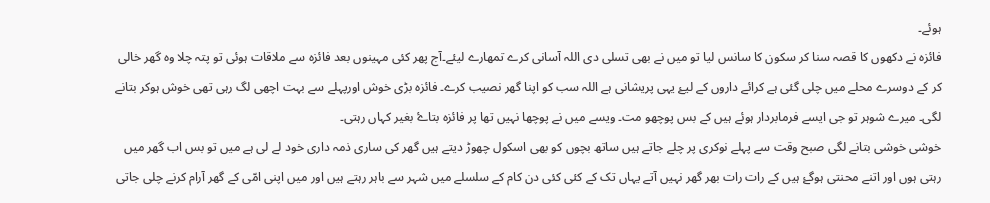ہوئے۔
فائزہ نے دکھوں کا قصہ سنا کر سکون کا سانس لیا تو میں نے بھی تسلی دی اللہ آسانی کرے تمھارے لیئے۔آج پھر کئی مہینوں بعد فائزہ سے ملاقات ہوئی تو پتہ چلا وہ گھر خالی کر کے دوسرے محلے میں چلی گئی ہے کرائے داروں کے لیۓ یہی پریشانی ہے اللہ سب کو اپنا گھر نصیب کرے۔ فائزہ بڑی خوش اورپہلے سے بہت اچھی لگ رہی تھی خوش ہوکر بتانے لگی۔ میرے شوہر تو جی ایسے فرمابردار ہوئے ہیں کے بس پوچھو مت۔ ویسے میں نے پوچھا نہیں تھا پر فائزہ بتاۓ بغیر کہاں رہتی۔
خوشی خوشی بتانے لگی صبح وقت سے پہلے نوکری پر چلے جاتے ہیں ساتھ بچوں کو بھی اسکول چھوڑ دیتے ہیں گھر کی ساری ذمہ داری خود لے لی ہے میں تو بس اب گھر میں رہتی ہوں اور اتنے محنتی ہوگۓ ہیں کے رات رات بھر گھر نہیں آتے یہاں تک کے کئی کئی دن کام کے سلسلے میں شہر سے باہر رہتے ہیں اور میں اپنی امّی کے گھر آرام کرنے چلی جاتی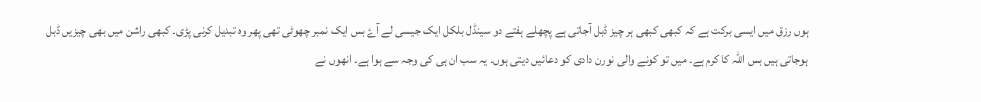ہوں رزق میں ایسی برکت ہے کہ کبھی کبھی ہر چیز ڈبل آجاتی ہے پچھلے ہفتے دو سینڈل بلکل ایک جیسی لے آۓ بس ایک نمبر چھوٹی تھی پھر وہ تبدیل کرنی پڑی۔ کبھی راشن میں بھی چیزیں ڈبل ہوجاتی ہیں بس اللہ کا کرم ہے۔ میں تو کونے والی نورن دادی کو دعائيں دیتی ہوں۔ یہ سب ان ہی کی وجہ سے ہوا ہے۔ انھوں نے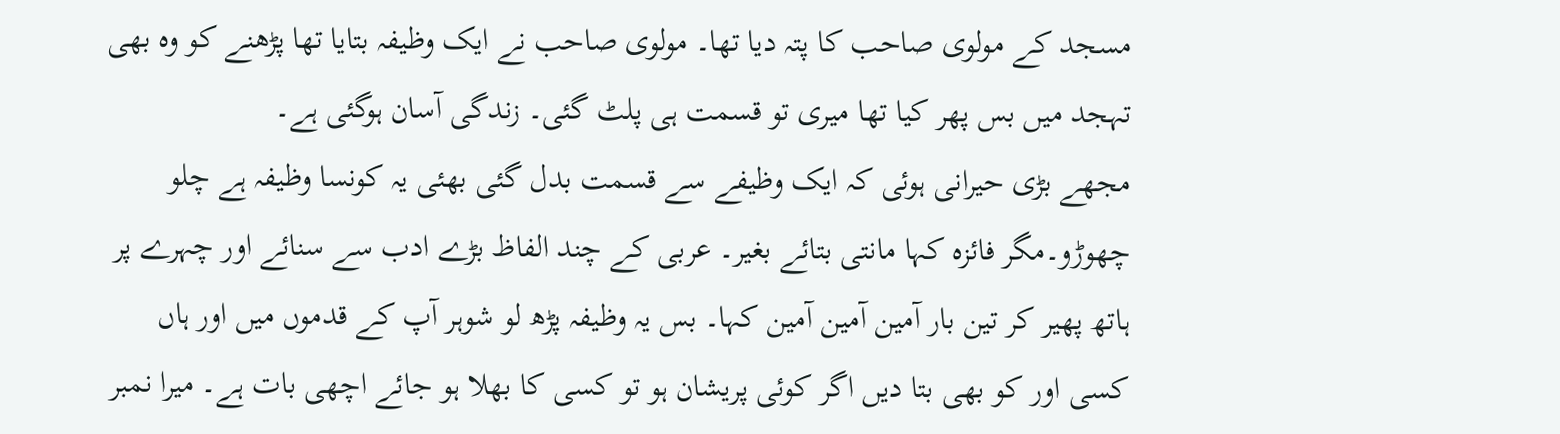مسجد کے مولوی صاحب کا پتہ دیا تھا۔ مولوی صاحب نے ایک وظیفہ بتایا تھا پڑھنے کو وہ بھی تہجد میں بس پھر کیا تھا میری تو قسمت ہی پلٹ گئی۔ زندگی آسان ہوگئی ہے۔
مجھے بڑی حیرانی ہوئی کہ ایک وظیفے سے قسمت بدل گئی بھئی یہ کونسا وظیفہ ہے چلو چھوڑو۔مگر فائزہ کہا مانتی بتائے بغیر۔ عربی کے چند الفاظ بڑے ادب سے سنائے اور چہرے پر ہاتھ پھیر کر تین بار آمین آمین آمین کہا۔ بس یہ وظیفہ پڑھ لو شوہر آپ کے قدموں میں اور ہاں کسی اور کو بھی بتا دیں اگر کوئی پریشان ہو تو کسی کا بھلا ہو جائے اچھی بات ہے۔ میرا نمبر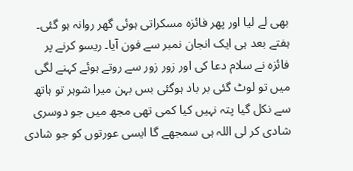بھی لے لیا اور پھر فائزہ مسکراتی ہوئی گھر روانہ ہو گئی۔
ہفتے بعد ہی ایک انجان نمبر سے فون آیا۔ ریسو کرنے پر فائزہ نے سلام دعا کی اور زور زور سے روتے ہوئے کہنے لگی میں تو لوٹ گئی بر باد ہوگئی بس بہن میرا شوہر تو ہاتھ سے نکل گیا پتہ نہیں کیا کمی تھی مجھ میں جو دوسری شادی کر لی اللہ ہی سمجھے گا ایسی عورتوں کو جو شادی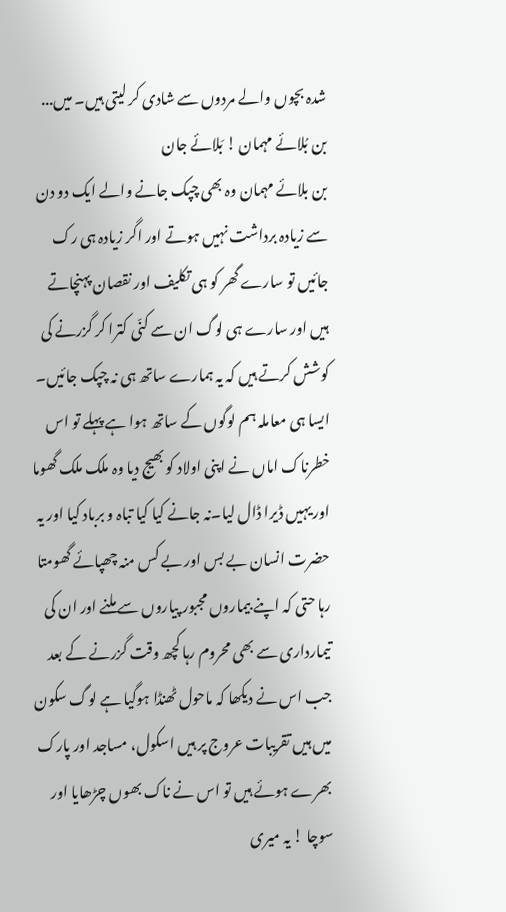شدہ بچوں والے مردوں سے شادی کر لیتی ہیں۔ میں...
بن بُلائے مہمان ! بَلائے جان
بن بلائے مہمان وہ بھی چپک جانے والے ایک دو دن سے زیادہ برداشت نہیں ہوتے اور اگر زیادہ ہی رک جائیں تو سارے گھر کو ہی تکلیف اور نقصان پہنچاتے ہیں اور سارے ہی لوگ ان سے کنّی کترا کر گزرنے کی کوشش کرتے ہیں کہ یہ ہمارے ساتھ ہی نہ چپک جائیں۔
ایسا ہی معاملہ ہم لوگوں کے ساتھ ہوا ہے پہلے تو اس خطرناک اماں نے اپنی اولاد کو بھیج دیا وہ ملک ملک گھوما اور یہیں ڈیرا ڈال لیا۔نہ جانے کیا کیا تباہ و برباد کیا اور یہ حضرت انسان بے بس اور بے کس منہ چھپائے گھومتا رہا حتی کہ اپنے بیماروں مجبور پیاروں سے ملنے اور ان کی تیمارداری سے بھی محروم رہا کچھ وقت گزرنے کے بعد جب اس نے دیکھا کہ ماحول ٹھنڈا ہوگیا ہے لوگ سکون میں ہیں تقریبات عروج پر ہیں اسکول، مساجد اور پارک بھرے ہوئے ہیں تو اس نے ناک بھوں چڑھایا اور سوچا ! یہ میری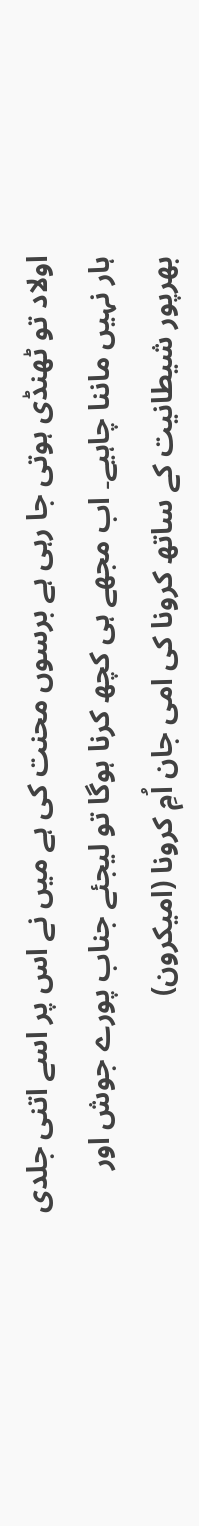اولاد تو ٹھنڈی ہوتی جا رہی ہے برسوں محنت کی ہے میں نے اس پر اسے اتنی جلدی ہار نہیں ماننا چاہیے۔ اب مجھے ہی کچھ کرنا ہوگا تو لیجئے جناب پورے جوش اور بھرپور شیطانیت کے ساتھ کرونا کی امی جان اُمِ کرونا (امیکرون)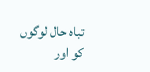تباہ حال لوگوں کو اور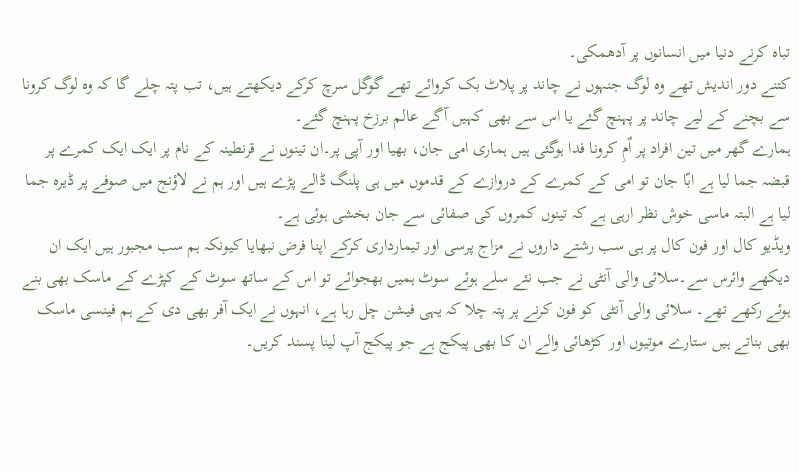تباہ کرنے دنیا میں انسانوں پر آدھمکی۔
کتنے دور اندیش تھے وہ لوگ جنہوں نے چاند پر پلاٹ بک کروائے تھے گوگل سرچ کرکے دیکھتے ہیں، تب پتہ چلے گا کہ وہ لوگ کرونا سے بچنے کے لیے چاند پر پہنچ گئے یا اس سے بھی کہیں آگے عالم برزخ پہنچ گئے۔
ہمارے گھر میں تین افراد پر اٌمِ کرونا فدا ہوگئی ہیں ہماری امی جان، بھیا اور آپی پر۔ان تینوں نے قرنطینہ کے نام پر ایک ایک کمرے پر قبضہ جما لیا ہے ابّا جان تو امی کے کمرے کے دروازے کے قدموں میں ہی پلنگ ڈالے پڑے ہیں اور ہم نے لاؤنج میں صوفے پر ڈیرہ جما لیا ہے البتہ ماسی خوش نظر ارہی ہے کہ تینوں کمروں کی صفائی سے جان بخشی ہوئی ہے۔
ویڈیو کال اور فون کال پر ہی سب رشتے داروں نے مزاج پرسی اور تیمارداری کرکے اپنا فرض نبھایا کیونکہ ہم سب مجبور ہیں ایک ان دیکھے وائرس سے۔سلائی والی آنٹی نے جب نئے سلے ہوئے سوٹ ہمیں بھجوائے تو اس کے ساتھ سوٹ کے کپڑے کے ماسک بھی بنے ہوئے رکھے تھے۔ سلائی والی آنٹی کو فون کرنے پر پتہ چلا کہ یہی فیشن چل رہا ہے، انہوں نے ایک آفر بھی دی کے ہم فینسی ماسک بھی بناتے ہیں ستارے موتیوں اور کڑھائی والے ان کا بھی پیکج ہے جو پیکج آپ لینا پسند کریں۔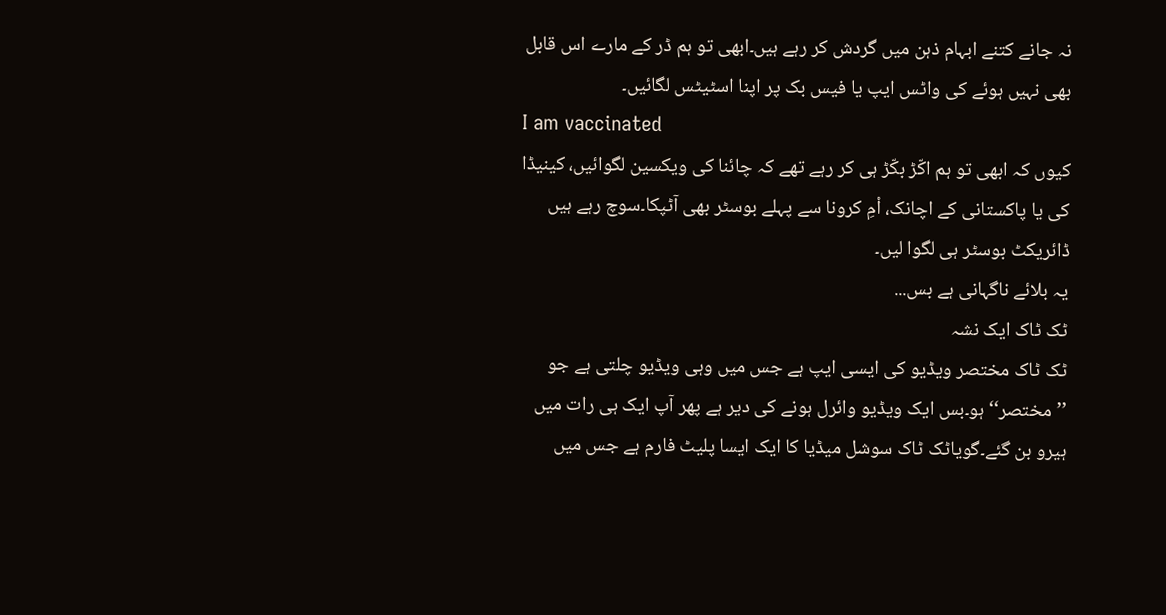نہ جانے کتنے ابہام ذہن میں گردش کر رہے ہیں۔ابھی تو ہم ڈر کے مارے اس قابل بھی نہیں ہوئے کی واٹس ایپ یا فیس بک پر اپنا اسٹیٹس لگائیں۔
I am vaccinated
کیوں کہ ابھی تو ہم اکّڑ بکّڑ ہی کر رہے تھے کہ چائنا کی ویکسین لگوائیں، کینیڈا کی یا پاکستانی کے اچانک، اْمِ کرونا سے پہلے بوسٹر بھی آٹپکا۔سوچ رہے ہیں ڈائریکٹ بوسٹر ہی لگوا لیں۔
یہ بلائے ناگہانی ہے بس...
ٹک ٹاک ایک نشہ
ٹک ٹاک مختصر ویڈیو کی ایسی ایپ ہے جس میں وہی ویڈیو چلتی ہے جو ’’مختصر‘‘ ہو۔بس ایک ویڈیو وائرل ہونے کی دیر ہے پھر آپ ایک ہی رات میں ہیرو بن گئے۔گویاٹک ٹاک سوشل میڈیا کا ایک ایسا پلیٹ فارم ہے جس میں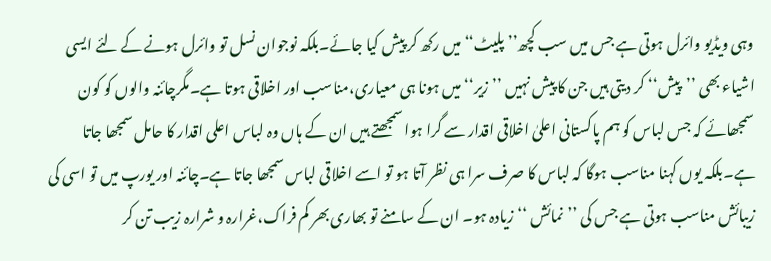وہی ویڈیو وائرل ہوتی ہے جس میں سب کچھ’’ پلیٹ‘‘میں رکھ کر پیش کیا جائے۔بلکہ نوجوان نسل تو وائرل ہونے کے لئے ایسی اشیاء بھی ’’پیش‘‘ کر دیتی ہیں جن کا پیش نہیں ’’زیر‘‘میں ہونا ہی معیاری،مناسب اور اخلاقی ہوتا ہے۔مگرچائنہ والوں کو کون سمجھائے کہ جس لباس کو ہم پاکستانی اعلیٰ اخلاقی اقدار سے گرا ہوا سمجھتے ہیں ان کے ہاں وہ لباس اعلی اقدار کا حامل سمجھا جاتا ہے۔بلکہ یوں کہنا مناسب ہوگا کہ لباس کا صرف سرا ہی نظر آتا ہو تو اسے اخلاقی لباس سمجھا جاتا ہے۔چائنہ اور یورپ میں تو اسی کی زیبائش مناسب ہوتی ہے جس کی ’’نمائش ‘‘زیادہ ہو۔ ان کے سامنے تو بھاری بھر کم فراک،غرارہ و شرارہ زیب تن کر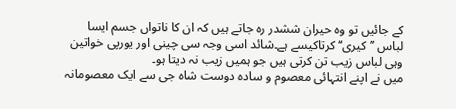کے جائیں تو وہ حیران ششدر رہ جاتے ہیں کہ ان کا ناتواں جسم ایسا لباس ’’کیری‘‘ کرتاکیسے ہے۔شائد اسی وجہ سی چینی اور یورپی خواتین وہی لباس زیب تن کرتی ہیں جو ہمیں زیب نہ دیتا ہو۔
میں نے اپنے انتہائی معصوم و سادہ دوست شاہ جی سے ایک معصومانہ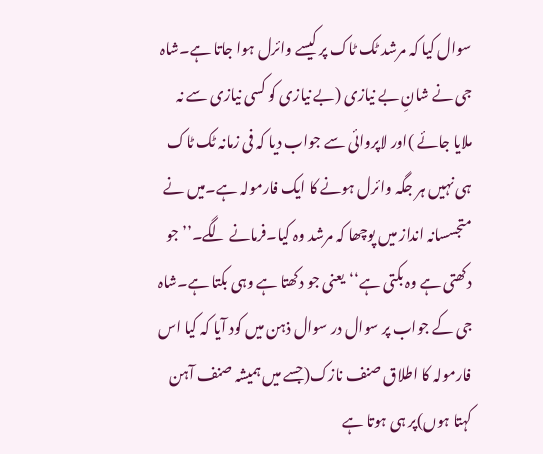سوال کیا کہ مرشد ٹک ٹاک پر کیسے وائرل ہوا جاتا ہے۔شاہ جی نے شانِ بے نیازی (بے نیازی کو کسی نیازی سے نہ ملایا جائے )اور لاپروائی سے جواب دیا کہ فی زمانہ ٹک ٹاک ہی نہیں ہر جگہ وائرل ہونے کا ایک فارمولہ ہے۔میں نے متجسسانہ انداز میں پوچھا کہ مرشد وہ کیا۔فرمانے لگے۔’’جو دکھتی ہے وہ بکتی ہے‘‘یعنی جو دکھتا ہے وہی بکتا ہے۔شاہ جی کے جواب پر سوال در سوال ذہن میں کود آیا کہ کیا اس فارمولہ کا اطلاق صنف نازک(جسے میں ہمیشہ صنف آہن کہتا ہوں)پر ہی ہوتا ہے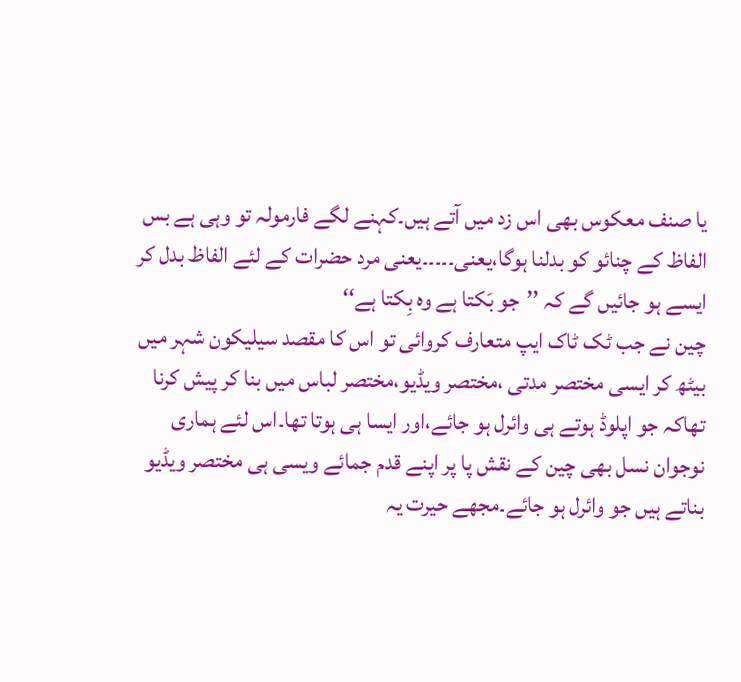یا صنف معکوس بھی اس زد میں آتے ہیں۔کہنے لگے فارمولہ تو وہی ہے بس الفاظ کے چنائو کو بدلنا ہوگا،یعنی۔۔۔۔۔یعنی مرد حضرات کے لئے الفاظ بدل کر ایسے ہو جائیں گے کہ ’’جو بَکتا ہے وہ بِکتا ہے‘‘
چین نے جب ٹک ٹاک ایپ متعارف کروائی تو اس کا مقصد سیلیکون شہر میں بیٹھ کر ایسی مختصر مدتی ،مختصر ویڈیو،مختصر لباس میں بنا کر پیش کرنا تھاکہ جو اپلوڈ ہوتے ہی وائرل ہو جائے،اور ایسا ہی ہوتا تھا۔اس لئے ہماری نوجوان نسل بھی چین کے نقش پا پر اپنے قدم جمائے ویسی ہی مختصر ویڈیو بناتے ہیں جو وائرل ہو جائے۔مجھے حیرت یہ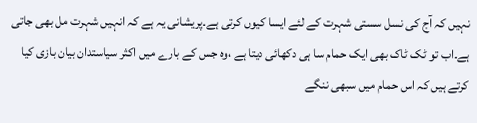نہیں کہ آج کی نسل سستی شہرت کے لئے ایسا کیوں کرتی ہے۔پریشانی یہ ہے کہ انہیں شہرت مل بھی جاتی ہے۔اب تو ٹک ٹاک بھی ایک حمام سا ہی دکھائی دیتا ہے ،وہ جس کے بارے میں اکثر سیاستدان بیان بازی کیا کرتے ہیں کہ اس حمام میں سبھی ننگے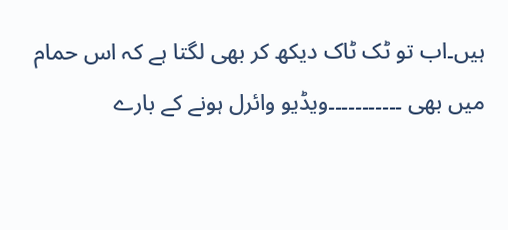ہیں۔اب تو ٹک ٹاک دیکھ کر بھی لگتا ہے کہ اس حمام میں بھی ۔۔۔۔۔۔۔۔۔۔۔ویڈیو وائرل ہونے کے بارے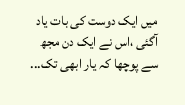میں ایک دوست کی بات یاد آگئی ،اس نے ایک دن مجھ سے پوچھا کہ یار ابھی تک...